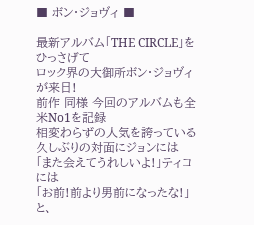■ ボン・ジョヴィ ■

最新アルバム「THE CIRCLE」をひっさげて
ロック界の大御所ボン・ジョヴィが来日!
前作 同様 今回のアルバムも全米No1を記録
相変わらずの人気を誇っている
久しぶりの対面にジョンには
「また会えてうれしいよ!」ティコには
「お前!前より男前になったな!」と、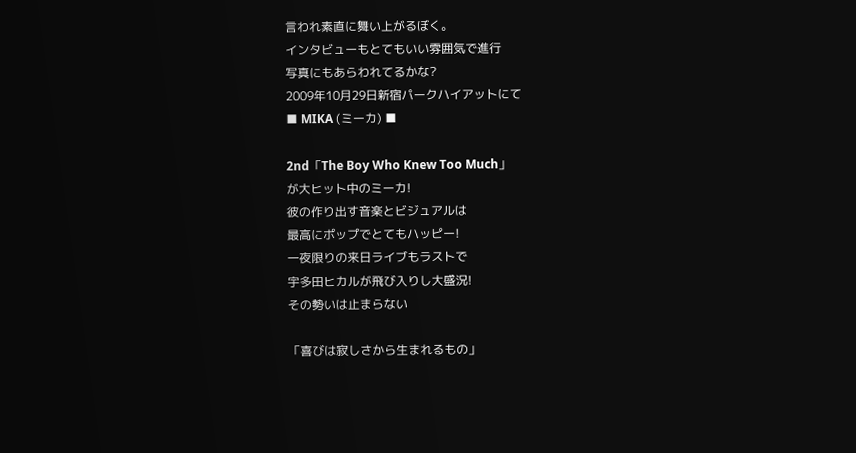言われ素直に舞い上がるぼく。
インタビューもとてもいい雰囲気で進行
写真にもあらわれてるかな?
2009年10月29日新宿パークハイアットにて
■ MIKA (ミーカ) ■

2nd「The Boy Who Knew Too Much」
が大ヒット中のミーカ!
彼の作り出す音楽とビジュアルは
最高にポップでとてもハッピー!
一夜限りの来日ライブもラストで
宇多田ヒカルが飛び入りし大盛況!
その勢いは止まらない

「喜びは寂しさから生まれるもの」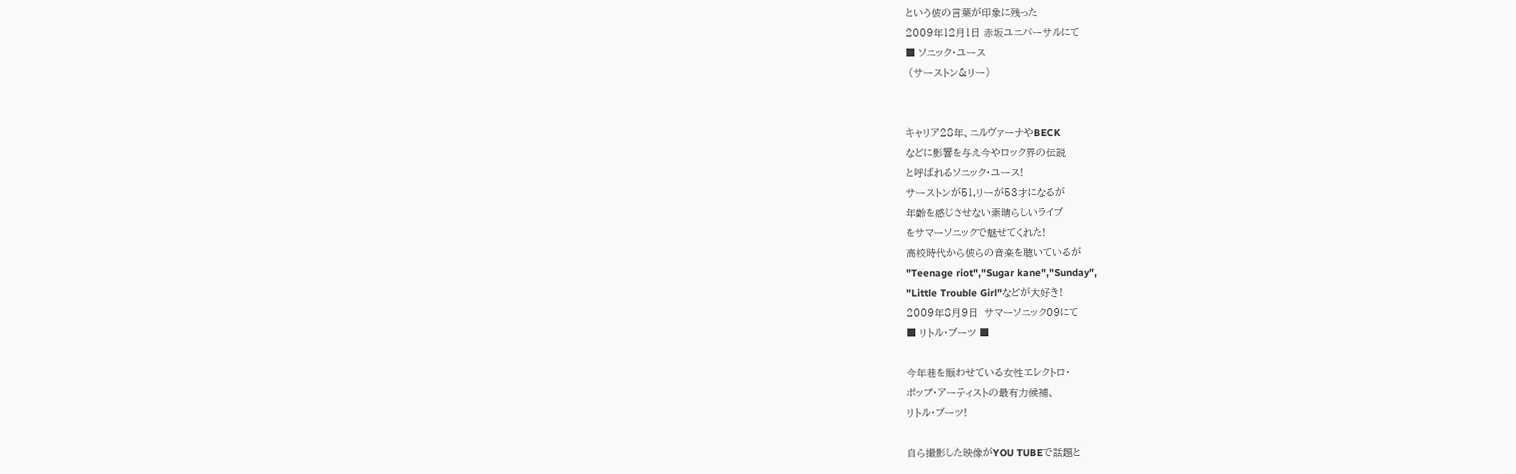という彼の言葉が印象に残った
2009年12月1日 赤坂ユニバーサルにて
■ ソニック・ユース
 (サーストン&リー)


キャリア28年、ニルヴァーナやBECK
などに影響を与え今やロック界の伝説
と呼ばれるソニック・ユース!
サーストンが51,リーが53才になるが
年齢を感じさせない素晴らしいライブ
をサマーソニックで魅せてくれた!
高校時代から彼らの音楽を聴いているが
"Teenage riot","Sugar kane","Sunday",
"Little Trouble Girl"などが大好き!
2009年8月9日  サマーソニック09にて
■ リトル・ブーツ ■

今年巷を賑わせている女性エレクトロ・
ポップ・アーティストの最有力候補、
リトル・ブーツ!

自ら撮影した映像がYOU TUBEで話題と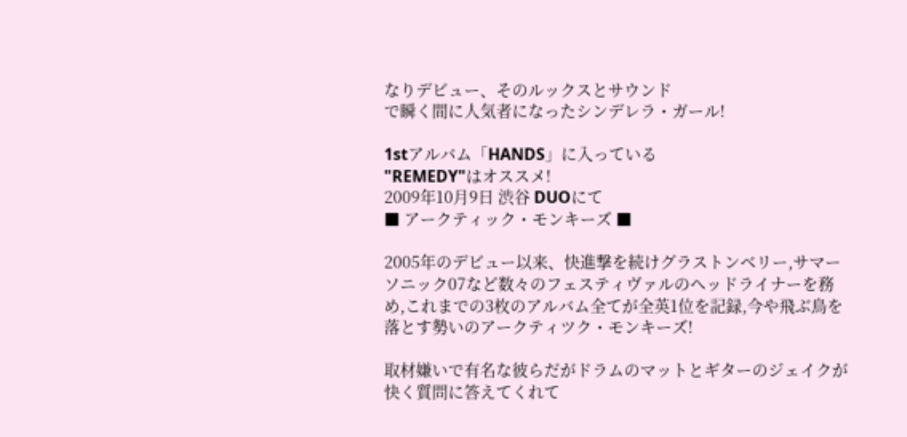なりデビュー、そのルックスとサウンド
で瞬く間に人気者になったシンデレラ・ガール!

1stアルバム「HANDS」に入っている
"REMEDY"はオススメ!
2009年10月9日 渋谷 DUOにて
■ アークティック・モンキーズ ■

2005年のデビュー以来、快進撃を続けグラストンベリー,サマーソニック07など数々のフェスティヴァルのヘッドライナーを務め,これまでの3枚のアルバム全てが全英1位を記録,今や飛ぶ鳥を落とす勢いのアークティツク・モンキーズ!

取材嫌いで有名な彼らだがドラムのマットとギターのジェイクが快く質問に答えてくれて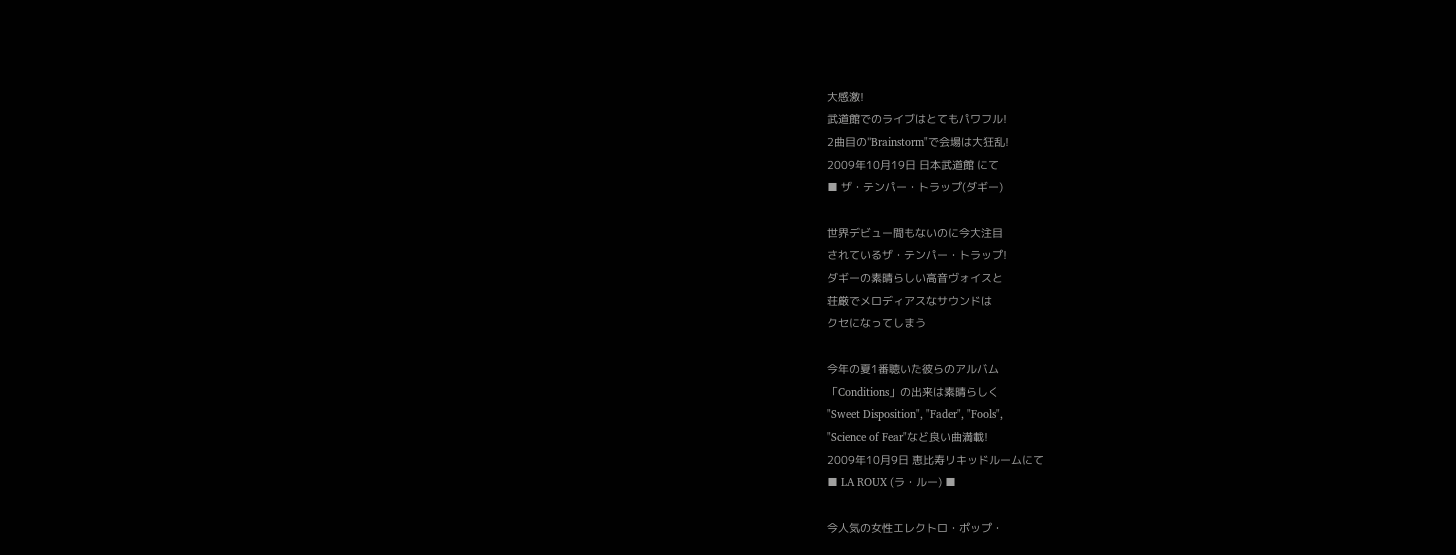大感激!
武道館でのライブはとてもパワフル!
2曲目の"Brainstorm"で会場は大狂乱!
2009年10月19日 日本武道館 にて
■ ザ・テンパー・トラップ(ダギー)

世界デビュー間もないのに今大注目
されているザ・テンパー・トラップ!
ダギーの素晴らしい高音ヴォイスと
荘厳でメロディアスなサウンドは
クセになってしまう

今年の夏1番聴いた彼らのアルバム
「Conditions」の出来は素晴らしく
"Sweet Disposition", "Fader", "Fools",
"Science of Fear"など良い曲満載!
2009年10月9日 恵比寿リキッドルームにて
■ LA ROUX (ラ・ルー) ■

今人気の女性エレクトロ・ポップ・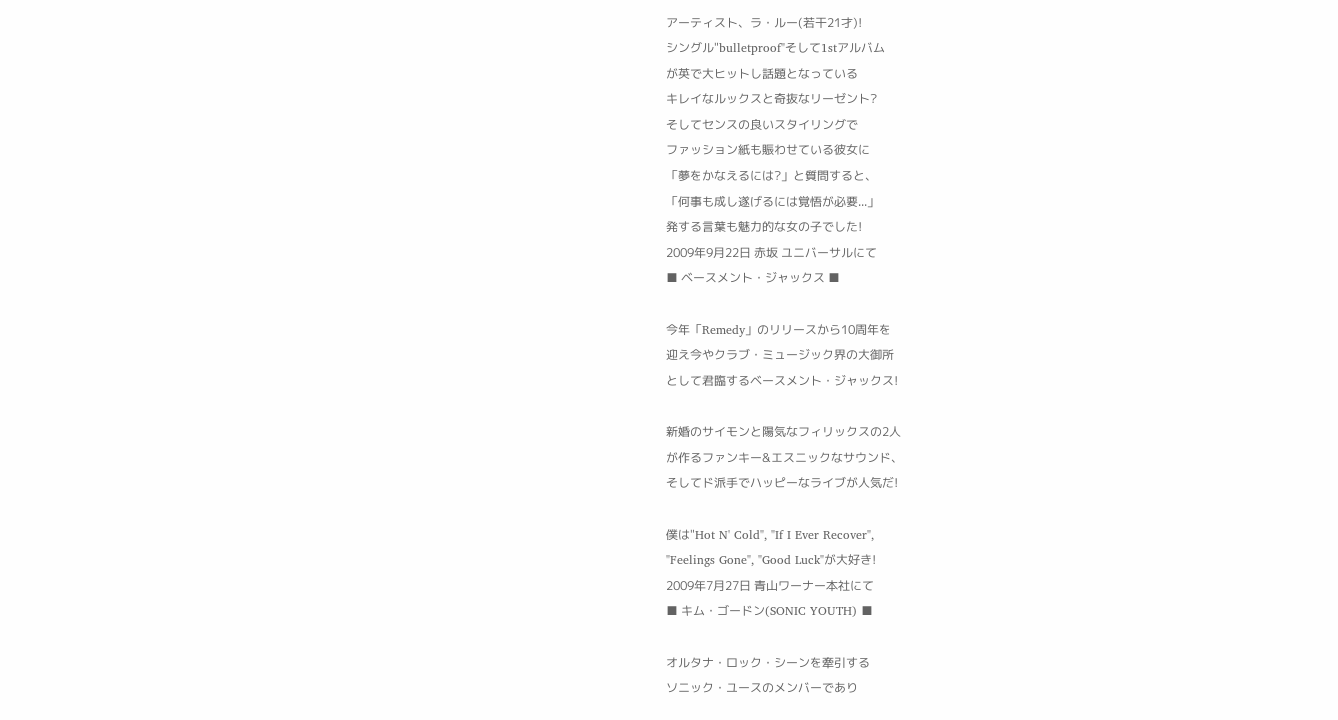アーティスト、ラ・ルー(若干21才)!
シングル"bulletproof"そして1stアルバム
が英で大ヒットし話題となっている
キレイなルックスと奇抜なリーゼント?
そしてセンスの良いスタイリングで
ファッション紙も賑わせている彼女に
「夢をかなえるには?」と質問すると、
「何事も成し遂げるには覚悟が必要...」
発する言葉も魅力的な女の子でした!
2009年9月22日 赤坂 ユニバーサルにて
■ ベースメント・ジャックス ■

今年「Remedy」のリリースから10周年を
迎え今やクラブ・ミュージック界の大御所
として君臨するベースメント・ジャックス!

新婚のサイモンと陽気なフィリックスの2人
が作るファンキー&エスニックなサウンド、
そしてド派手でハッピーなライブが人気だ!

僕は"Hot N' Cold", "If I Ever Recover",
"Feelings Gone", "Good Luck"が大好き!
2009年7月27日 青山ワーナー本社にて
■ キム・ゴードン(SONIC YOUTH) ■

オルタナ・ロック・シーンを牽引する
ソニック・ユースのメンバーであり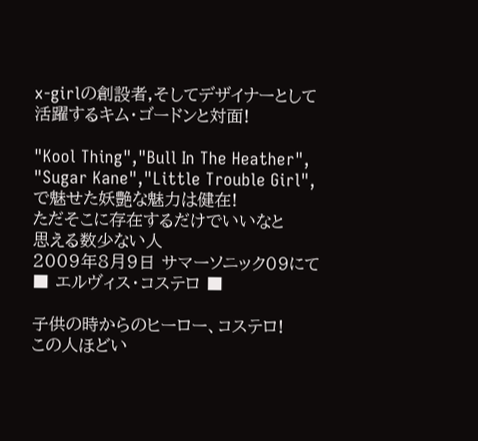x-girlの創設者,そしてデザイナーとして
活躍するキム・ゴードンと対面!

"Kool Thing","Bull In The Heather",
"Sugar Kane","Little Trouble Girl",
で魅せた妖艶な魅力は健在!
ただそこに存在するだけでいいなと
思える数少ない人
2009年8月9日 サマーソニック09にて
■ エルヴィス・コステロ ■

子供の時からのヒーロー、コステロ!
この人ほどい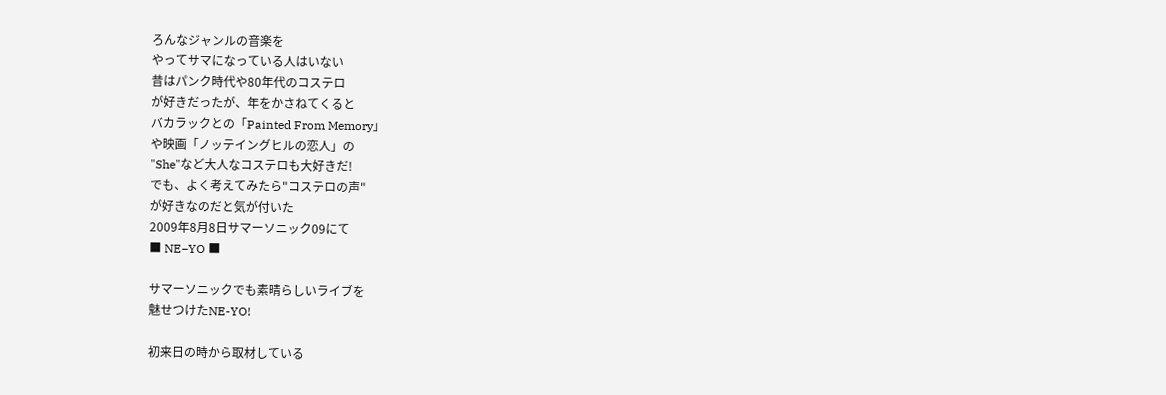ろんなジャンルの音楽を
やってサマになっている人はいない
昔はパンク時代や80年代のコステロ
が好きだったが、年をかさねてくると
バカラックとの「Painted From Memory」
や映画「ノッテイングヒルの恋人」の
"She"など大人なコステロも大好きだ!
でも、よく考えてみたら"コステロの声"
が好きなのだと気が付いた
2009年8月8日サマーソニック09にて
■ NE−YO ■

サマーソニックでも素晴らしいライブを
魅せつけたNE-YO!

初来日の時から取材している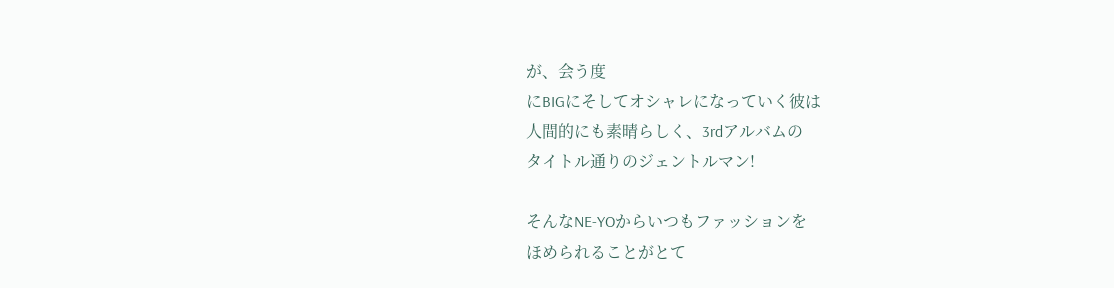が、会う度
にBIGにそしてオシャレになっていく彼は
人間的にも素晴らしく、3rdアルバムの
タイトル通りのジェントルマン!

そんなNE-YOからいつもファッションを
ほめられることがとて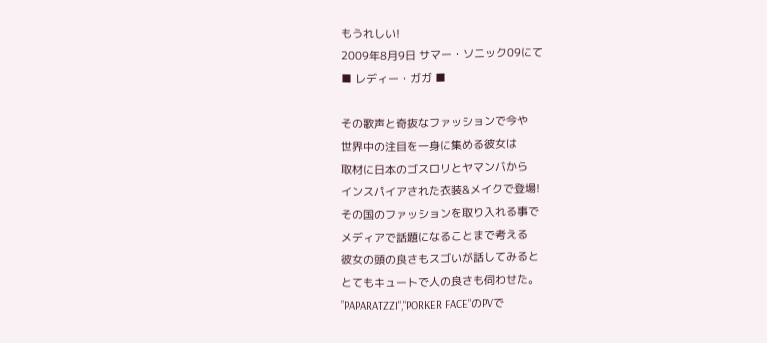もうれしい!
2009年8月9日 サマー・ソニック09にて
■ レディー・ガガ ■

その歌声と奇抜なファッションで今や
世界中の注目を一身に集める彼女は
取材に日本のゴスロリとヤマンバから
インスパイアされた衣装&メイクで登場!
その国のファッションを取り入れる事で
メディアで話題になることまで考える
彼女の頭の良さもスゴいが話してみると
とてもキュートで人の良さも伺わせた。
”PAPARATZZI","PORKER FACE"のPVで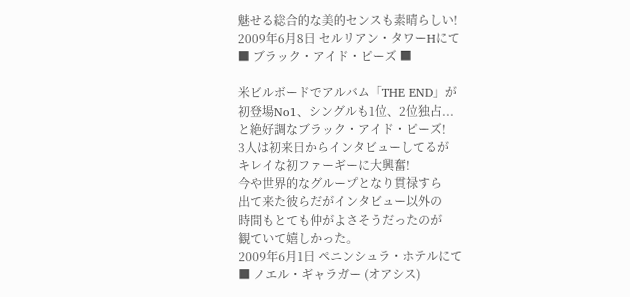魅せる総合的な美的センスも素晴らしい!
2009年6月8日 セルリアン・タワーHにて
■ ブラック・アイド・ピーズ ■

米ビルボードでアルバム「THE END」が
初登場No1、シングルも1位、2位独占...
と絶好調なブラック・アイド・ピーズ!
3人は初来日からインタビューしてるが
キレイな初ファーギーに大興奮!
今や世界的なグループとなり貫禄すら
出て来た彼らだがインタビュー以外の
時間もとても仲がよさそうだったのが
観ていて嬉しかった。
2009年6月1日 ペニンシュラ・ホテルにて
■ ノエル・ギャラガー (オアシス)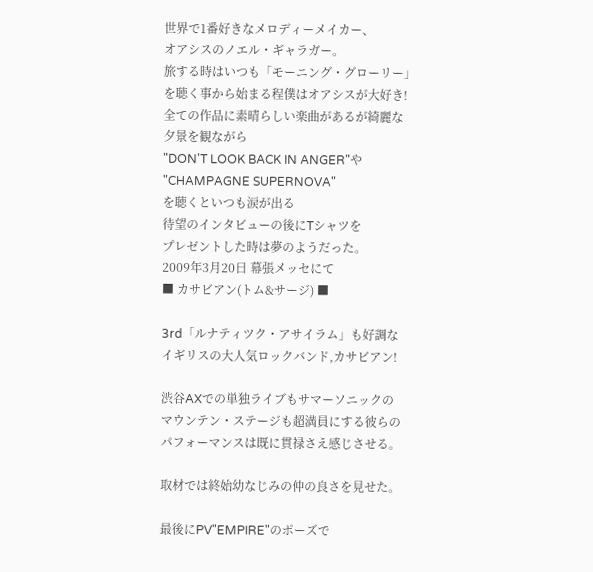世界で1番好きなメロディーメイカー、
オアシスのノエル・ギャラガー。
旅する時はいつも「モーニング・グローリー」
を聴く事から始まる程僕はオアシスが大好き!
全ての作品に素晴らしい楽曲があるが綺麗な
夕景を観ながら
"DON'T LOOK BACK IN ANGER"や
"CHAMPAGNE SUPERNOVA"
を聴くといつも涙が出る
待望のインタビューの後にTシャツを
プレゼントした時は夢のようだった。
2009年3月20日 幕張メッセにて
■ カサビアン(トム&サージ) ■

3rd「ルナティツク・アサイラム」も好調な
イギリスの大人気ロックバンド,カサビアン!

渋谷AXでの単独ライブもサマーソニックの
マウンテン・ステージも超満員にする彼らの
パフォーマンスは既に貫禄さえ感じさせる。

取材では終始幼なじみの仲の良さを見せた。

最後にPV"EMPIRE"のポーズで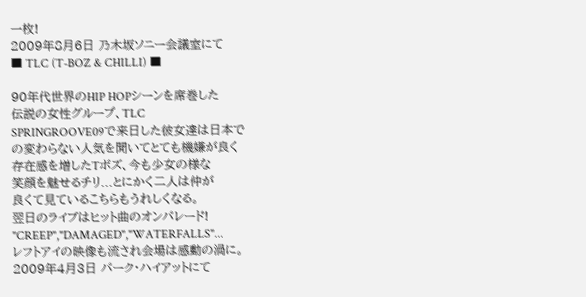一枚!
2009年8月6日 乃木坂ソニー会議室にて
■ TLC (T-BOZ & CHILLI) ■

90年代世界のHIP HOPシーンを席巻した
伝説の女性グループ、TLC
SPRINGROOVE09で来日した彼女達は日本で
の変わらない人気を聞いてとても機嫌が良く
存在感を増したTボズ、今も少女の様な
笑顔を魅せるチリ...とにかく二人は仲が
良くて見ているこちらもうれしくなる。
翌日のライブはヒット曲のオンパレード!
"CREEP","DAMAGED","WATERFALLS"...
レフトアイの映像も流され会場は感動の渦に。
2009年4月3日 パーク・ハイアットにて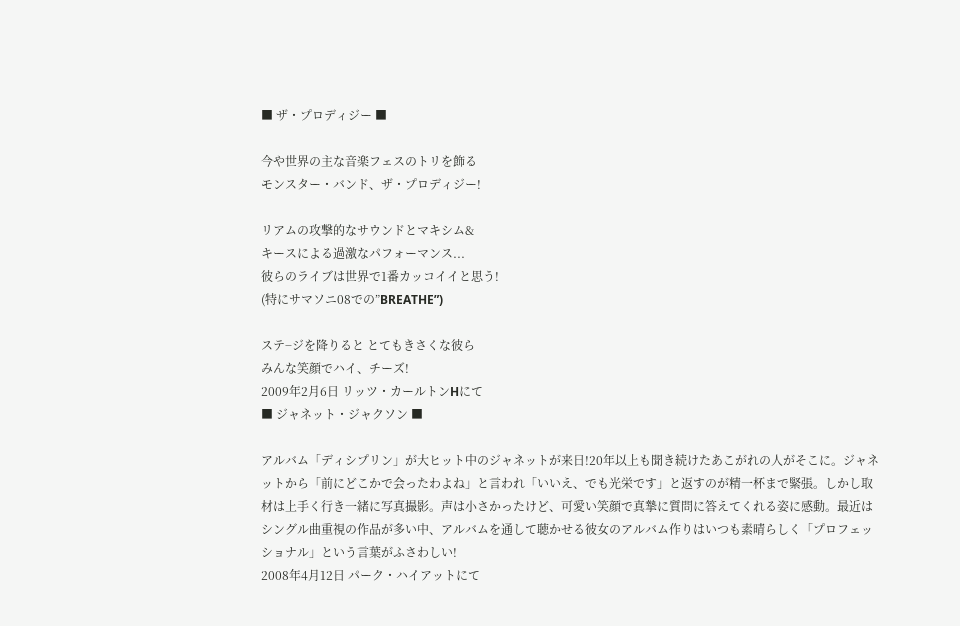■ ザ・プロディジー ■

今や世界の主な音楽フェスのトリを飾る
モンスター・バンド、ザ・プロディジー!

リアムの攻撃的なサウンドとマキシム&
キースによる過激なパフォーマンス...
彼らのライブは世界で1番カッコイイと思う!
(特にサマソニ08での”BREATHE”)

ステ−ジを降りると とてもきさくな彼ら
みんな笑顔でハイ、チーズ!
2009年2月6日 リッツ・カールトンHにて
■ ジャネット・ジャクソン ■

アルバム「ディシプリン」が大ヒット中のジャネットが来日!20年以上も聞き続けたあこがれの人がそこに。ジャネットから「前にどこかで会ったわよね」と言われ「いいえ、でも光栄です」と返すのが精一杯まで緊張。しかし取材は上手く行き一緒に写真撮影。声は小さかったけど、可愛い笑顔で真摯に質問に答えてくれる姿に感動。最近はシングル曲重視の作品が多い中、アルバムを通して聴かせる彼女のアルバム作りはいつも素晴らしく「プロフェッショナル」という言葉がふさわしい!
2008年4月12日 パーク・ハイアットにて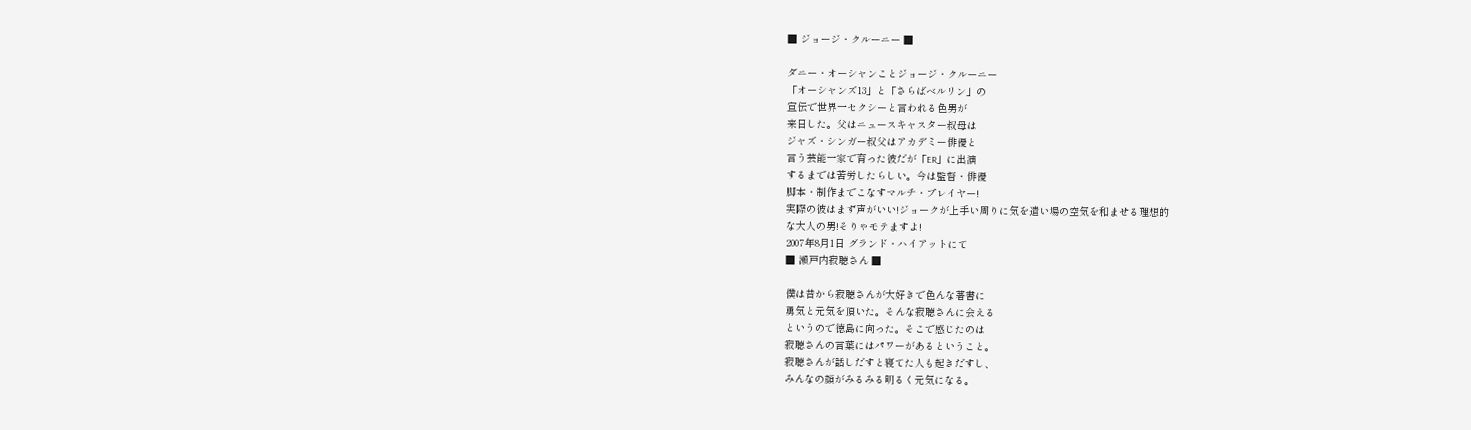■ ジョージ・クルーニー ■

ダニー・オーシャンことジョージ・クルーニー
「オーシャンズ13」と「さらばベルリン」の
宣伝で世界一セクシーと言われる色男が
来日した。父はニュースキャスター叔母は
ジャズ・シンガー叔父はアカデミー俳優と
言う芸能一家で育った彼だが「ER」に出演
するまでは苦労したらしい。今は監督・俳優
脚本・制作までこなすマルチ・プレイヤー!
実際の彼はまず声がいい!ジョークが上手い周りに気を遣い場の空気を和ませる理想的
な大人の男!そりゃモテますよ!
2007年8月1日 グランド・ハイアットにて
■ 瀬戸内寂聴さん ■

僕は昔から寂聴さんが大好きで色んな著書に
勇気と元気を頂いた。そんな寂聴さんに会える
というので徳島に向った。そこで感じたのは
寂聴さんの言葉にはパワーがあるということ。
寂聴さんが話しだすと寝てた人も起きだすし、
みんなの顔がみるみる明るく元気になる。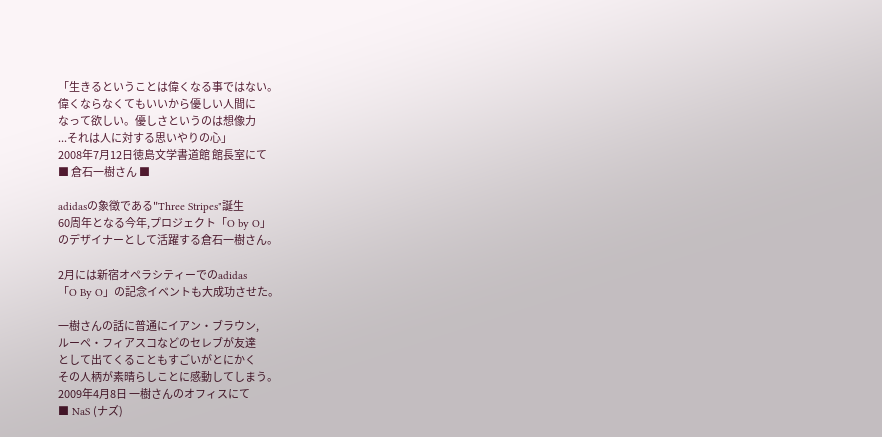「生きるということは偉くなる事ではない。
偉くならなくてもいいから優しい人間に
なって欲しい。優しさというのは想像力
...それは人に対する思いやりの心」
2008年7月12日徳島文学書道館 館長室にて
■ 倉石一樹さん ■

adidasの象徴である"Three Stripes"誕生
60周年となる今年,プロジェクト「O by O」
のデザイナーとして活躍する倉石一樹さん。

2月には新宿オペラシティーでのadidas
「O By O」の記念イベントも大成功させた。

一樹さんの話に普通にイアン・ブラウン,
ルーペ・フィアスコなどのセレブが友達
として出てくることもすごいがとにかく
その人柄が素晴らしことに感動してしまう。
2009年4月8日 一樹さんのオフィスにて
■ NaS (ナズ)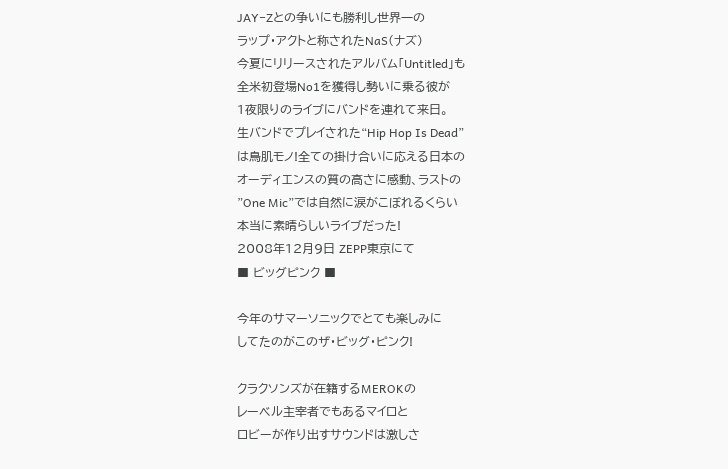JAY−Zとの争いにも勝利し世界一の
ラップ・アクトと称されたNaS(ナズ)
今夏にリリースされたアルバム「Untitled」も
全米初登場No1を獲得し勢いに乗る彼が
1夜限りのライブにバンドを連れて来日。
生バンドでプレイされた“Hip Hop Is Dead”
は鳥肌モノ!全ての掛け合いに応える日本の
オーディエンスの質の高さに感動、ラストの
”One Mic”では自然に涙がこぼれるくらい
本当に素晴らしいライブだった!
2008年12月9日 ZEPP東京にて
■ ビッグピンク ■

今年のサマーソニックでとても楽しみに
してたのがこのザ・ビッグ・ピンク!

クラクソンズが在籍するMEROKの
レーベル主宰者でもあるマイロと
ロビーが作り出すサウンドは激しさ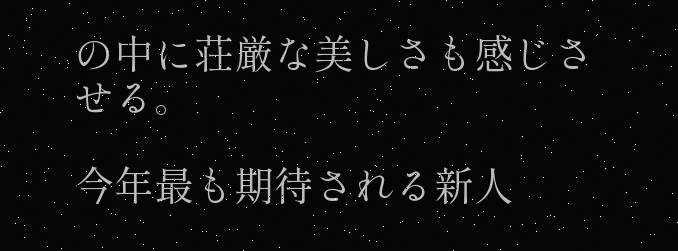の中に荘厳な美しさも感じさせる。

今年最も期待される新人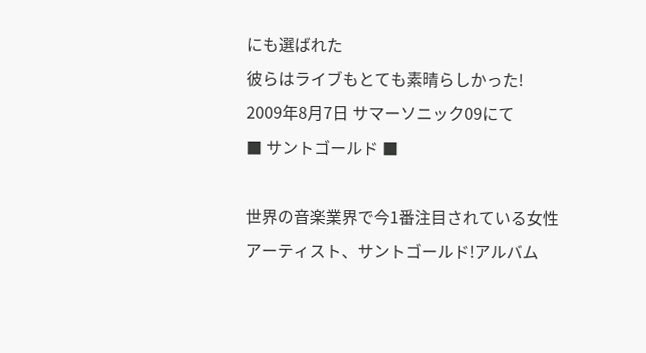にも選ばれた
彼らはライブもとても素晴らしかった!
2009年8月7日 サマーソニック09にて
■ サントゴールド ■

世界の音楽業界で今1番注目されている女性
アーティスト、サントゴールド!アルバム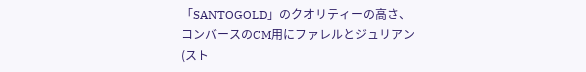「SANTOGOLD」のクオリティーの高さ、
コンバースのCM用にファレルとジュリアン
(スト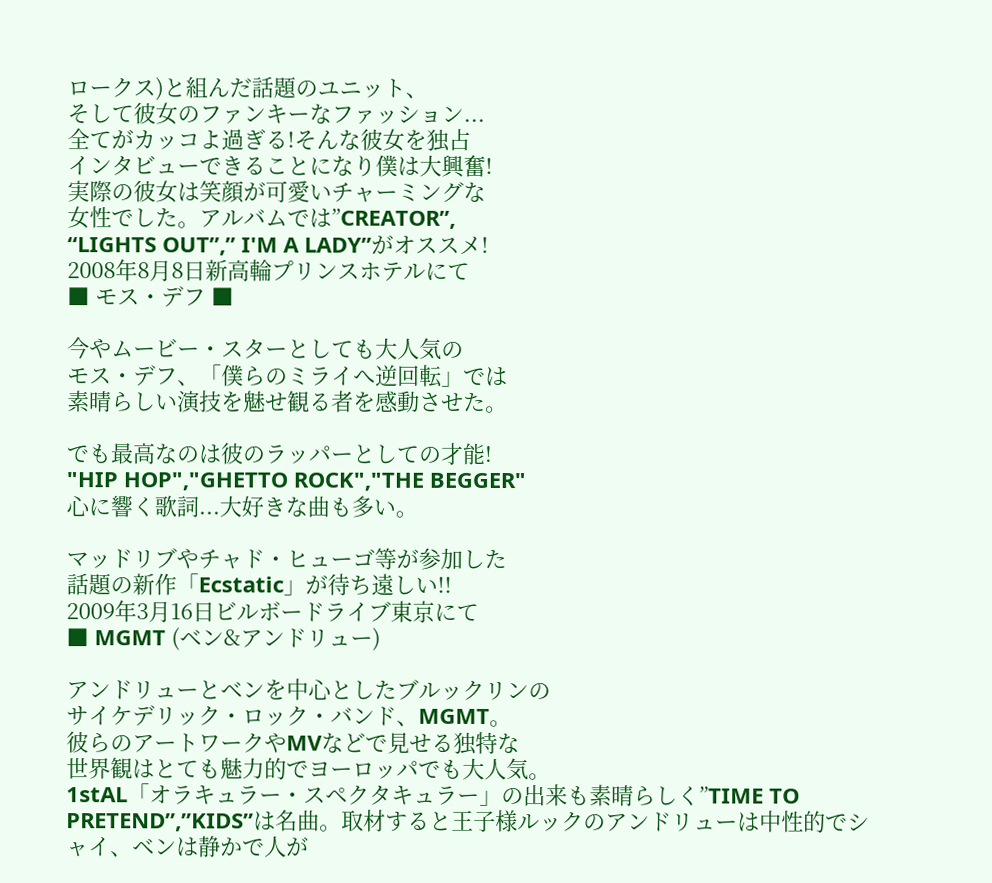ロークス)と組んだ話題のユニット、
そして彼女のファンキーなファッション...
全てがカッコよ過ぎる!そんな彼女を独占
インタビューできることになり僕は大興奮!
実際の彼女は笑顔が可愛いチャーミングな
女性でした。アルバムでは”CREATOR”,
“LIGHTS OUT”,” I'M A LADY”がオススメ!
2008年8月8日新高輪プリンスホテルにて
■ モス・デフ ■

今やムービー・スターとしても大人気の
モス・デフ、「僕らのミライへ逆回転」では
素晴らしい演技を魅せ観る者を感動させた。

でも最高なのは彼のラッパーとしての才能!
"HIP HOP","GHETTO ROCK","THE BEGGER"
心に響く歌詞...大好きな曲も多い。

マッドリブやチャド・ヒューゴ等が参加した
話題の新作「Ecstatic」が待ち遠しい!!
2009年3月16日ビルボードライブ東京にて
■ MGMT (ベン&アンドリュー)

アンドリューとベンを中心としたブルックリンの
サイケデリック・ロック・バンド、MGMT。
彼らのアートワークやMVなどで見せる独特な
世界観はとても魅力的でヨーロッパでも大人気。
1stAL「オラキュラー・スペクタキュラー」の出来も素晴らしく”TIME TO PRETEND”,”KIDS”は名曲。取材すると王子様ルックのアンドリューは中性的でシャイ、ベンは静かで人が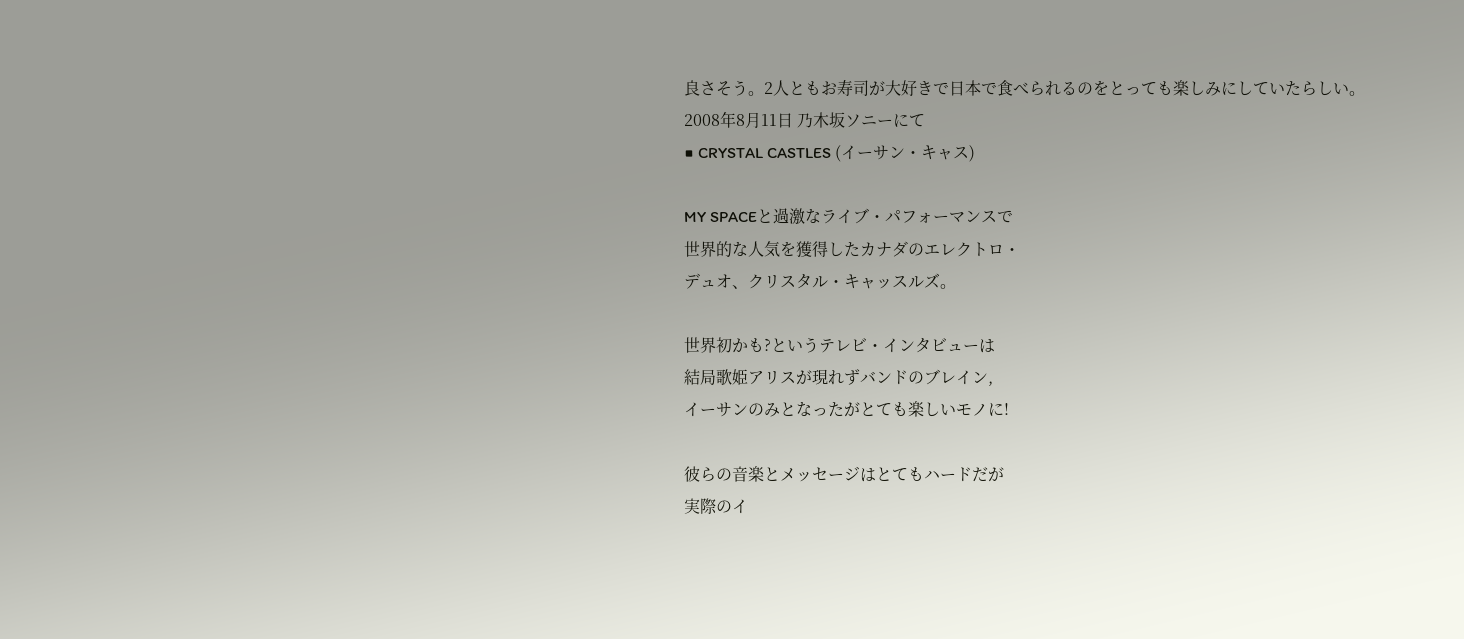良さそう。2人ともお寿司が大好きで日本で食べられるのをとっても楽しみにしていたらしい。
2008年8月11日 乃木坂ソニーにて
■ CRYSTAL CASTLES (イーサン・キャス)

MY SPACEと過激なライブ・パフォーマンスで
世界的な人気を獲得したカナダのエレクトロ・
デュオ、クリスタル・キャッスルズ。

世界初かも?というテレビ・インタビューは
結局歌姫アリスが現れずバンドのブレイン,
イーサンのみとなったがとても楽しいモノに!

彼らの音楽とメッセージはとてもハードだが
実際のイ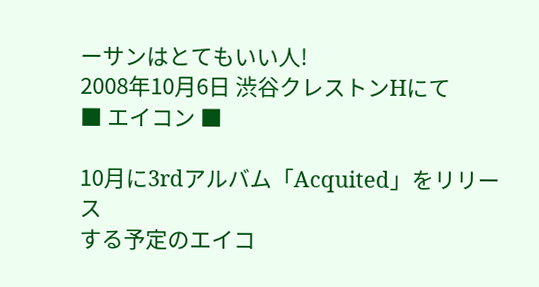ーサンはとてもいい人!
2008年10月6日 渋谷クレストンHにて
■ エイコン ■

10月に3rdアルバム「Acquited」をリリース
する予定のエイコ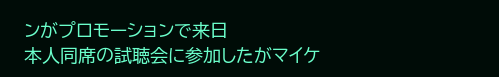ンがプロモーションで来日
本人同席の試聴会に参加したがマイケ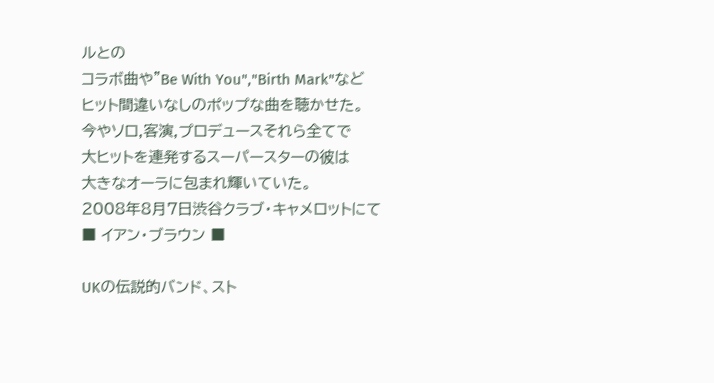ルとの
コラボ曲や"Be With You","Birth Mark"など
ヒット間違いなしのポップな曲を聴かせた。
今やソロ,客演,プロデュースそれら全てで
大ヒットを連発するスーパースターの彼は
大きなオーラに包まれ輝いていた。
2008年8月7日渋谷クラブ・キャメロットにて
■ イアン・ブラウン ■

UKの伝説的バンド、スト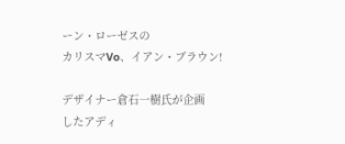ーン・ローゼスの
カリスマVo、イアン・ブラウン!

デザイナー倉石一樹氏が企画
したアディ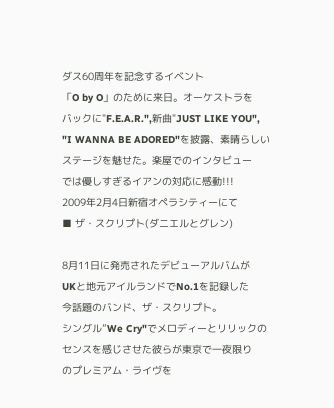ダス60周年を記念するイベント
「O by O」のために来日。オーケストラを
バックに"F.E.A.R.",新曲"JUST LIKE YOU",
"I WANNA BE ADORED"を披露、素晴らしい
ステージを魅せた。楽屋でのインタビュー
では優しすぎるイアンの対応に感動!!!
2009年2月4日新宿オペラシティーにて
■ ザ・スクリプト(ダニエルとグレン)

8月11日に発売されたデビューアルバムが
UKと地元アイルランドでNo.1を記録した
今話題のバンド、ザ・スクリプト。
シングル”We Cry"でメロディーとリリックの
センスを感じさせた彼らが東京で一夜限り
のプレミアム・ライヴを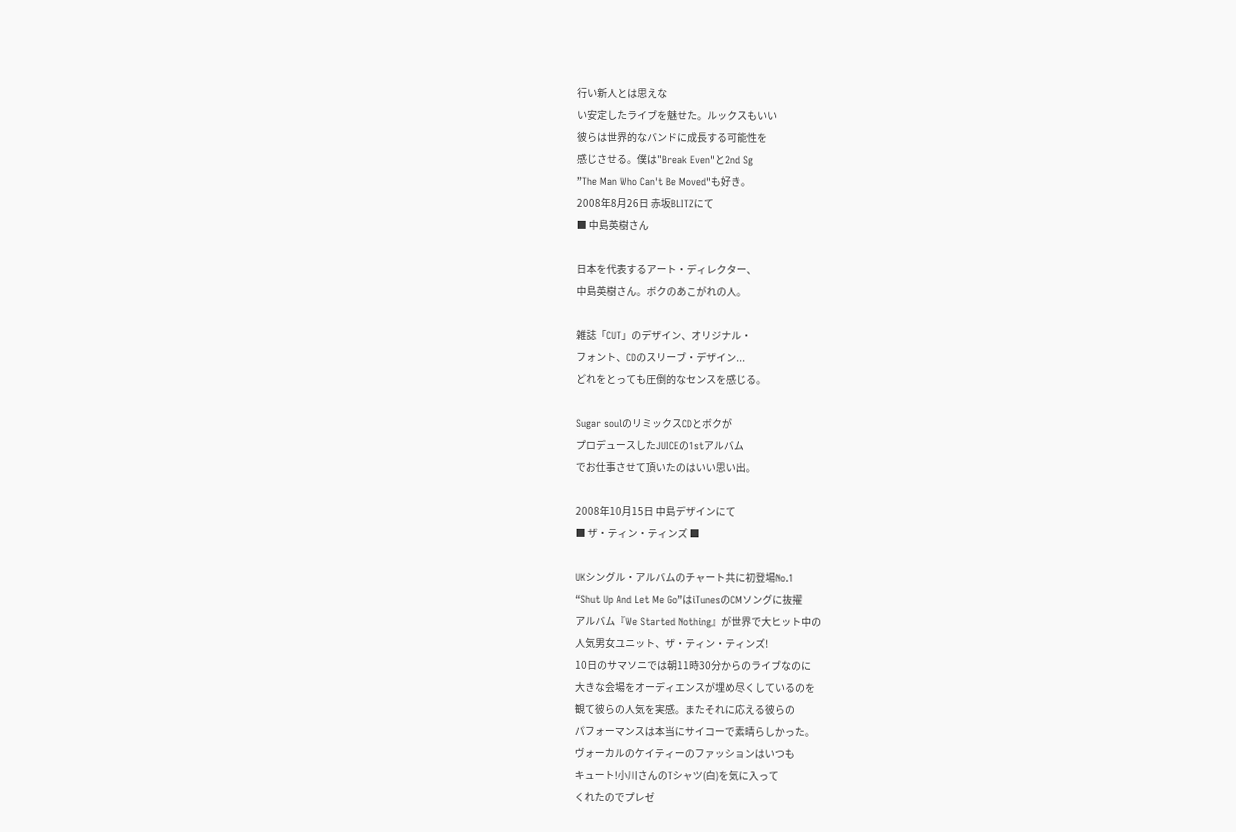行い新人とは思えな
い安定したライブを魅せた。ルックスもいい
彼らは世界的なバンドに成長する可能性を
感じさせる。僕は"Break Even"と2nd Sg
”The Man Who Can't Be Moved"も好き。
2008年8月26日 赤坂BLITZにて
■ 中島英樹さん

日本を代表するアート・ディレクター、
中島英樹さん。ボクのあこがれの人。

雑誌「CUT」のデザイン、オリジナル・
フォント、CDのスリーブ・デザイン...
どれをとっても圧倒的なセンスを感じる。

Sugar soulのリミックスCDとボクが
プロデュースしたJUICEの1stアルバム
でお仕事させて頂いたのはいい思い出。

2008年10月15日 中島デザインにて
■ ザ・ティン・ティンズ ■

UKシングル・アルバムのチャート共に初登場No.1
“Shut Up And Let Me Go”はiTunesのCMソングに抜擢
アルバム『We Started Nothing』が世界で大ヒット中の
人気男女ユニット、ザ・ティン・ティンズ!
10日のサマソニでは朝11時30分からのライブなのに
大きな会場をオーディエンスが埋め尽くしているのを
観て彼らの人気を実感。またそれに応える彼らの
パフォーマンスは本当にサイコーで素晴らしかった。
ヴォーカルのケイティーのファッションはいつも
キュート!小川さんのTシャツ(白)を気に入って
くれたのでプレゼ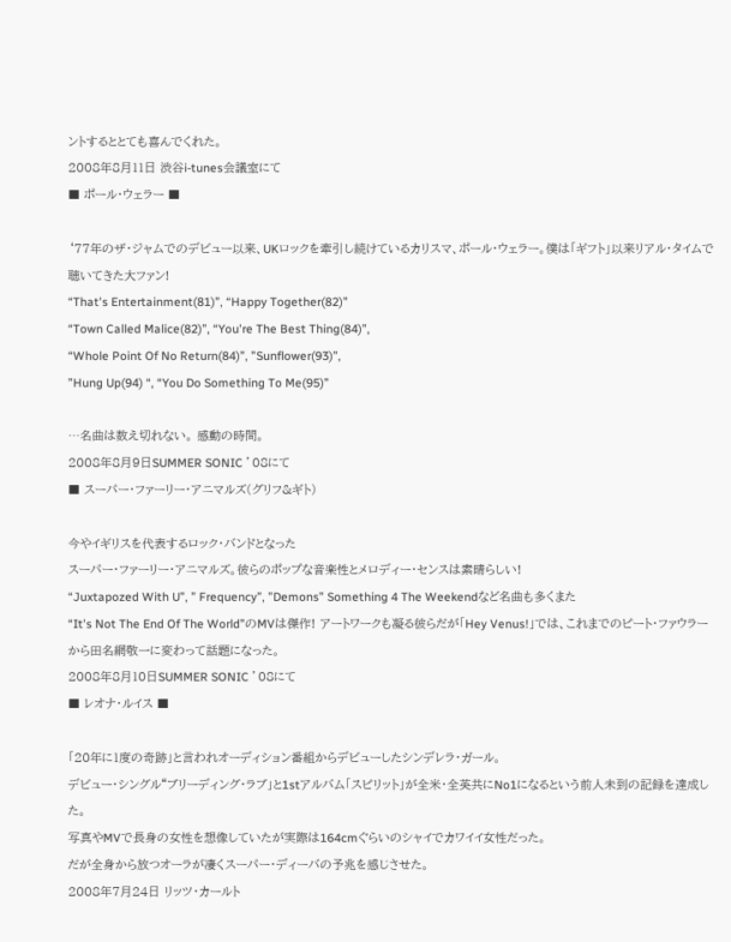ントするととても喜んでくれた。
2008年8月11日 渋谷i-tunes会議室にて
■ ポール・ウェラー ■

‘77年のザ・ジャムでのデビュー以来、UKロックを牽引し続けているカリスマ、ポール・ウェラー。僕は「ギフト」以来リアル・タイムで聴いてきた大ファン!
“That's Entertainment(81)”, “Happy Together(82)”
“Town Called Malice(82)”, “You're The Best Thing(84)”,
“Whole Point Of No Return(84)”, ”Sunflower(93)”,
”Hung Up(94) “, “You Do Something To Me(95)”

…名曲は数え切れない。 感動の時間。
2008年8月9日SUMMER SONIC ’08にて
■ スーパー・ファーリー・アニマルズ(グリフ&ギト)

今やイギリスを代表するロック・バンドとなった
スーパー・ファーリー・アニマルズ。彼らのポップな音楽性とメロディー・センスは素晴らしい!
“Juxtapozed With U”, ” Frequency”, ”Demons” Something 4 The Weekendなど名曲も多くまた
“It's Not The End Of The World”のMVは傑作! アートワークも凝る彼らだが「Hey Venus!」では、これまでのピート・ファウラーから田名網敬一に変わって話題になった。
2008年8月10日SUMMER SONIC ’08にて
■ レオナ・ルイス ■

「20年に1度の奇跡」と言われオーディション番組からデビューしたシンデレラ・ガール。
デビュー・シングル“ブリーディング・ラブ」と1stアルバム「スピリット」が全米・全英共にNo1になるという前人未到の記録を達成した。
写真やMVで長身の女性を想像していたが実際は164cmぐらいのシャイでカワイイ女性だった。
だが全身から放つオーラが凄くスーパー・ディーバの予兆を感じさせた。
2008年7月24日 リッツ・カールト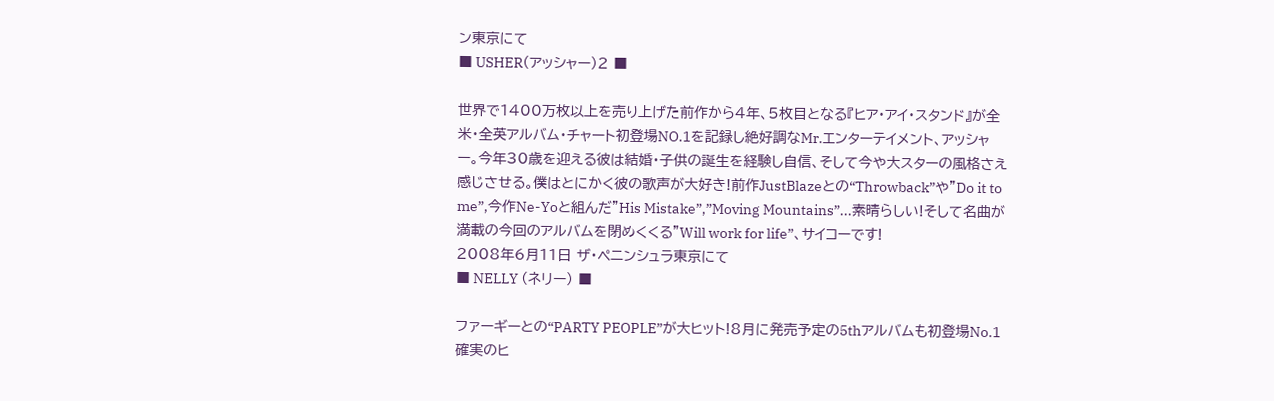ン東京にて
■ USHER(アッシャー)2 ■

世界で1400万枚以上を売り上げた前作から4年、5枚目となる『ヒア・アイ・スタンド』が全米・全英アルバム・チャート初登場NO.1を記録し絶好調なMr.エンターテイメント、アッシャー。今年30歳を迎える彼は結婚・子供の誕生を経験し自信、そして今や大スターの風格さえ感じさせる。僕はとにかく彼の歌声が大好き!前作JustBlazeとの“Throwback”や”Do it to me”,今作Ne-Yoと組んだ”His Mistake”,”Moving Mountains”...素晴らしい!そして名曲が満載の今回のアルバムを閉めくくる”Will work for life”、サイコーです!
2008年6月11日 ザ・ペニンシュラ東京にて
■ NELLY (ネリー) ■

ファーギーとの“PARTY PEOPLE”が大ヒット!8月に発売予定の5thアルバムも初登場No.1確実のヒ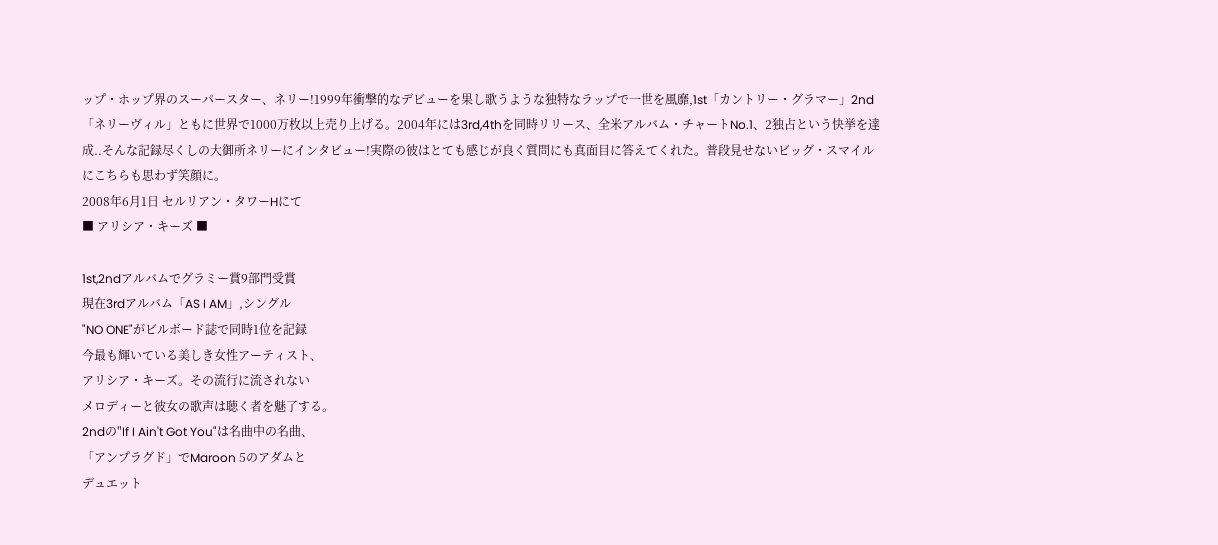ップ・ホップ界のスーパースター、ネリー!1999年衝撃的なデビューを果し歌うような独特なラップで一世を風靡,1st「カントリー・グラマー」2nd「ネリーヴィル」ともに世界で1000万枚以上売り上げる。2004年には3rd,4thを同時リリース、全米アルバム・チャートNo.1、2独占という快挙を達成..そんな記録尽くしの大御所ネリーにインタビュー!実際の彼はとても感じが良く質問にも真面目に答えてくれた。普段見せないビッグ・スマイルにこちらも思わず笑顔に。
2008年6月1日 セルリアン・タワーHにて
■ アリシア・キーズ ■

1st,2ndアルバムでグラミー賞9部門受賞
現在3rdアルバム「AS I AM」,シングル
"NO ONE"がビルボード誌で同時1位を記録
今最も輝いている美しき女性アーティスト、
アリシア・キーズ。その流行に流されない
メロディーと彼女の歌声は聴く者を魅了する。
2ndの"If I Ain't Got You"は名曲中の名曲、
「アンプラグド」でMaroon 5のアダムと
デュエット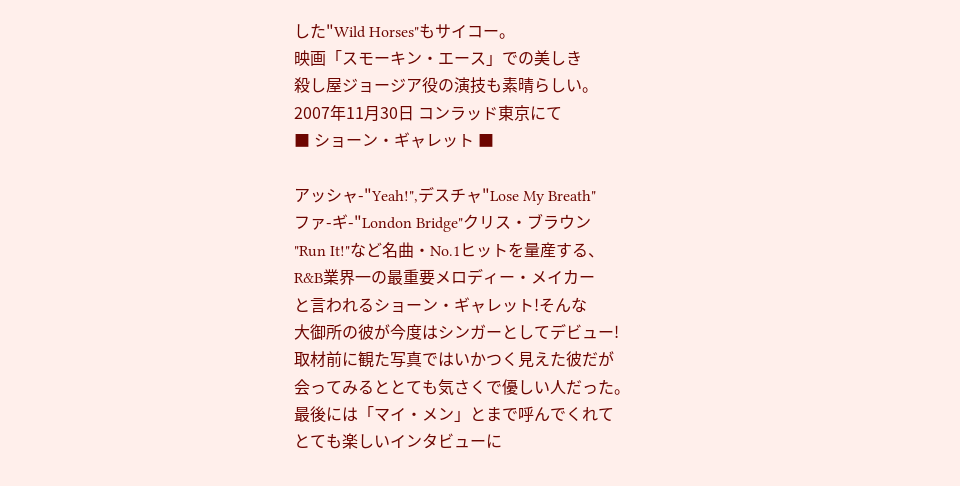した"Wild Horses"もサイコー。
映画「スモーキン・エース」での美しき
殺し屋ジョージア役の演技も素晴らしい。
2007年11月30日 コンラッド東京にて
■ ショーン・ギャレット ■

アッシャ-"Yeah!",デスチャ"Lose My Breath"
ファ-ギ-"London Bridge"クリス・ブラウン
"Run It!"など名曲・No.1ヒットを量産する、
R&B業界一の最重要メロディー・メイカー
と言われるショーン・ギャレット!そんな
大御所の彼が今度はシンガーとしてデビュー!
取材前に観た写真ではいかつく見えた彼だが
会ってみるととても気さくで優しい人だった。
最後には「マイ・メン」とまで呼んでくれて
とても楽しいインタビューに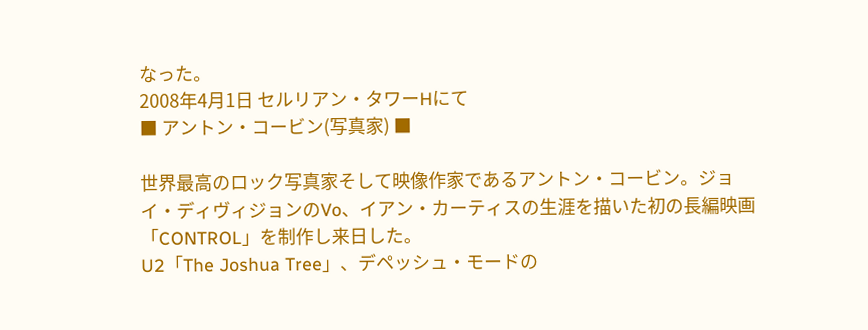なった。
2008年4月1日 セルリアン・タワーHにて
■ アントン・コービン(写真家) ■

世界最高のロック写真家そして映像作家であるアントン・コービン。ジョイ・ディヴィジョンのVo、イアン・カーティスの生涯を描いた初の長編映画「CONTROL」を制作し来日した。
U2「The Joshua Tree」、デペッシュ・モードの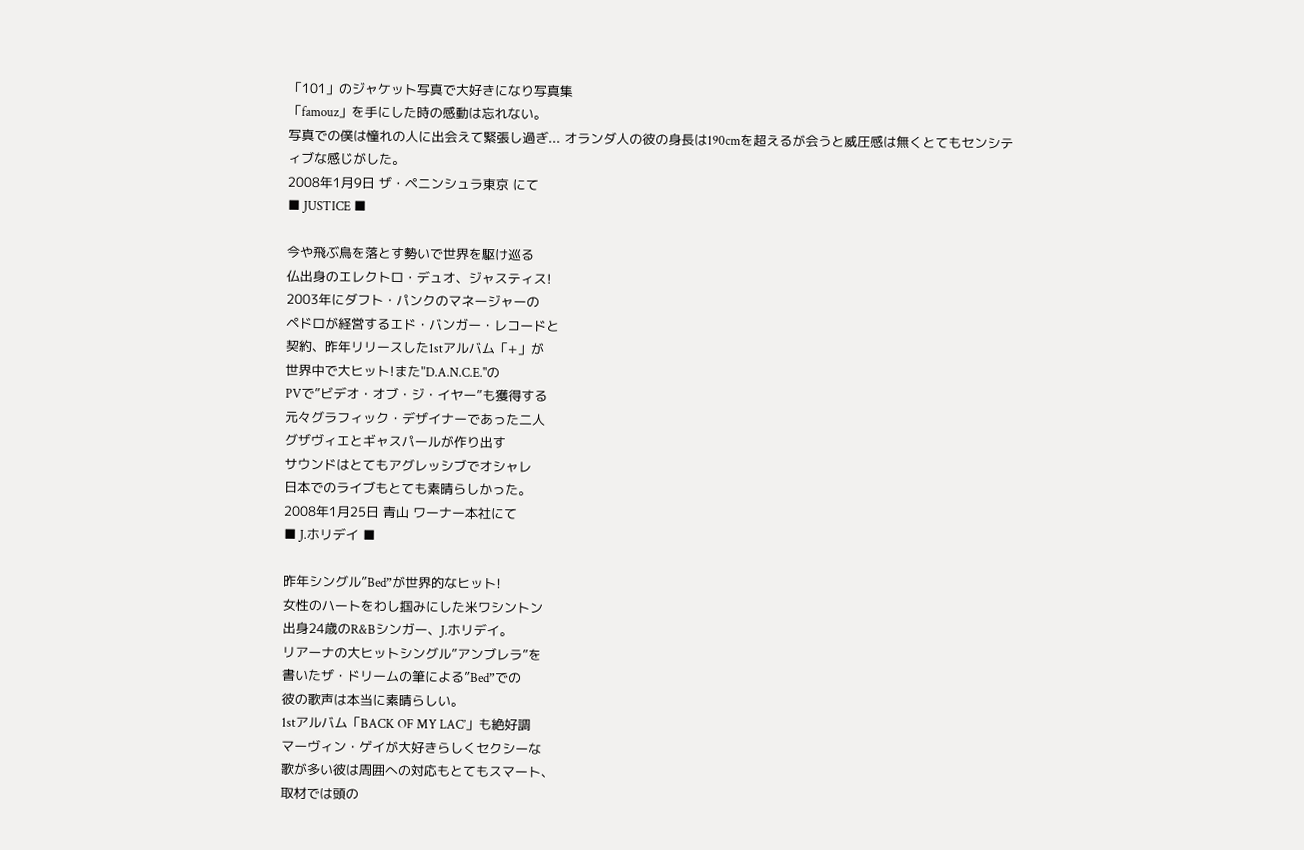「101」のジャケット写真で大好きになり写真集
「famouz」を手にした時の感動は忘れない。
写真での僕は憧れの人に出会えて緊張し過ぎ... オランダ人の彼の身長は190cmを超えるが会うと威圧感は無くとてもセンシティブな感じがした。
2008年1月9日 ザ・ペニンシュラ東京 にて
■ JUSTICE ■

今や飛ぶ鳥を落とす勢いで世界を駆け巡る
仏出身のエレクトロ・デュオ、ジャスティス!
2003年にダフト・パンクのマネージャーの
ペドロが経営するエド・バンガー・レコードと
契約、昨年リリースした1stアルバム「+」が
世界中で大ヒット!また"D.A.N.C.E."の
PVで”ビデオ・オブ・ジ・イヤー”も獲得する
元々グラフィック・デザイナーであった二人
グザヴィエとギャスパールが作り出す
サウンドはとてもアグレッシブでオシャレ
日本でのライブもとても素晴らしかった。
2008年1月25日 青山 ワーナー本社にて
■ J.ホリデイ ■

昨年シングル”Bed”が世界的なヒット!
女性のハートをわし掴みにした米ワシントン
出身24歳のR&Bシンガー、J.ホリデイ。
リアーナの大ヒットシングル”アンブレラ”を
書いたザ・ドリームの筆による”Bed”での
彼の歌声は本当に素晴らしい。
1stアルバム「BACK OF MY LAC’」も絶好調
マーヴィン・ゲイが大好きらしくセクシーな
歌が多い彼は周囲への対応もとてもスマート、
取材では頭の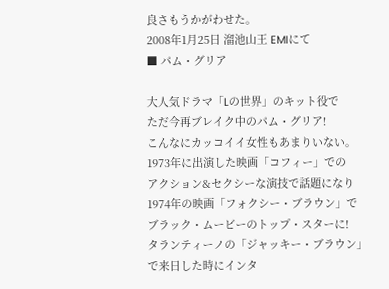良さもうかがわせた。
2008年1月25日 溜池山王 EMIにて
■ パム・グリア

大人気ドラマ「Lの世界」のキット役で
ただ今再ブレイク中のパム・グリア!
こんなにカッコイイ女性もあまりいない。
1973年に出演した映画「コフィー」での
アクション&セクシーな演技で話題になり
1974年の映画「フォクシー・ブラウン」で
ブラック・ムービーのトップ・スターに!
タランティーノの「ジャッキー・ブラウン」
で来日した時にインタ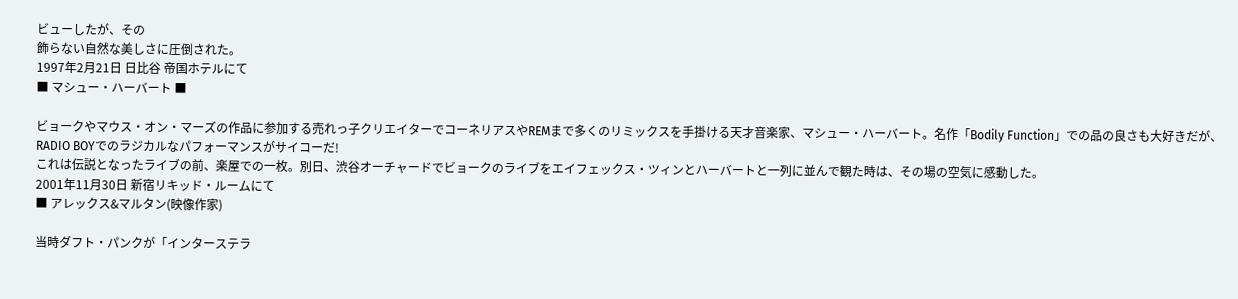ビューしたが、その
飾らない自然な美しさに圧倒された。
1997年2月21日 日比谷 帝国ホテルにて
■ マシュー・ハーバート ■

ビョークやマウス・オン・マーズの作品に参加する売れっ子クリエイターでコーネリアスやREMまで多くのリミックスを手掛ける天才音楽家、マシュー・ハーバート。名作「Bodily Function」での品の良さも大好きだが、RADIO BOYでのラジカルなパフォーマンスがサイコーだ!
これは伝説となったライブの前、楽屋での一枚。別日、渋谷オーチャードでビョークのライブをエイフェックス・ツィンとハーバートと一列に並んで観た時は、その場の空気に感動した。
2001年11月30日 新宿リキッド・ルームにて
■ アレックス&マルタン(映像作家)

当時ダフト・パンクが「インターステラ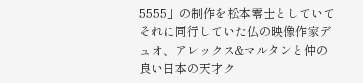5555」の制作を松本零士としていてそれに同行していた仏の映像作家デュオ、アレックス&マルタンと仲の良い日本の天才ク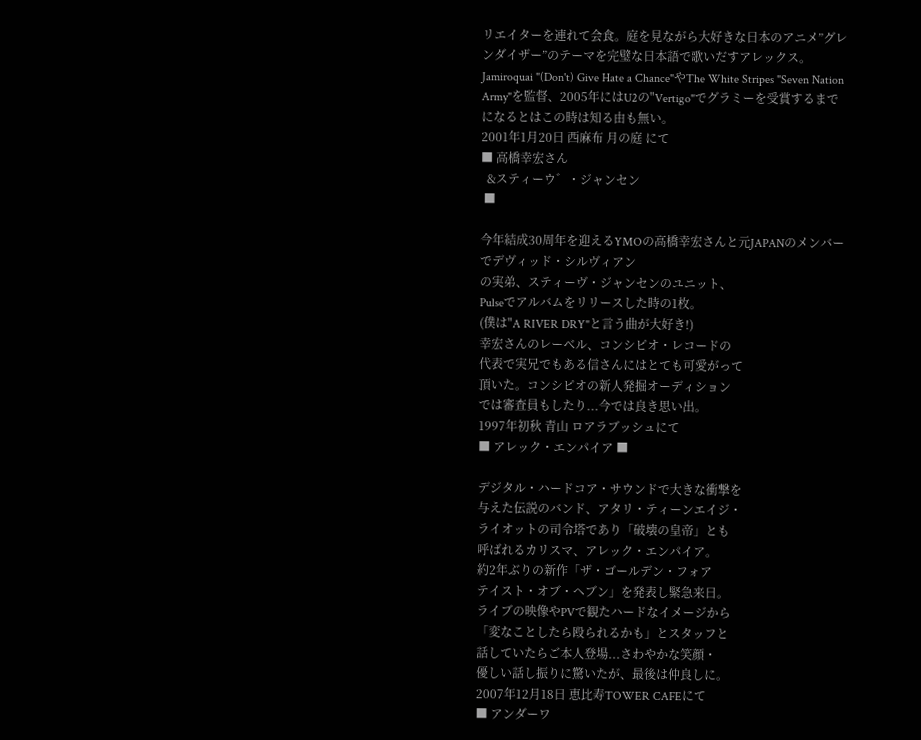リエイターを連れて会食。庭を見ながら大好きな日本のアニメ”グレンダイザー”のテーマを完璧な日本語で歌いだすアレックス。Jamiroquai "(Don't) Give Hate a Chance"やThe White Stripes "Seven Nation Army"を監督、2005年にはU2の"Vertigo"でグラミーを受賞するまでになるとはこの時は知る由も無い。
2001年1月20日 西麻布 月の庭 にて
■ 高橋幸宏さん
  &スティーウ゛・ジャンセン
 ■

今年結成30周年を迎えるYMOの高橋幸宏さんと元JAPANのメンバーでデヴィッド・シルヴィアン
の実弟、スティーヴ・ジャンセンのユニット、
Pulseでアルバムをリリースした時の1枚。
(僕は"A RIVER DRY"と言う曲が大好き!)
幸宏さんのレーベル、コンシピオ・レコードの
代表で実兄でもある信さんにはとても可愛がって
頂いた。コンシピオの新人発掘オーディション
では審査員もしたり...今では良き思い出。
1997年初秋 青山 ロアラブッシュにて
■ アレック・エンパイア ■

デジタル・ハードコア・サウンドで大きな衝撃を
与えた伝説のバンド、アタリ・ティーンエイジ・
ライオットの司令塔であり「破壊の皇帝」とも
呼ばれるカリスマ、アレック・エンパイア。
約2年ぶりの新作「ザ・ゴールデン・フォア
テイスト・オブ・ヘブン」を発表し緊急来日。
ライブの映像やPVで観たハードなイメージから
「変なことしたら殴られるかも」とスタッフと
話していたらご本人登場...さわやかな笑顔・
優しい話し振りに驚いたが、最後は仲良しに。
2007年12月18日 恵比寿TOWER CAFEにて
■ アンダーワ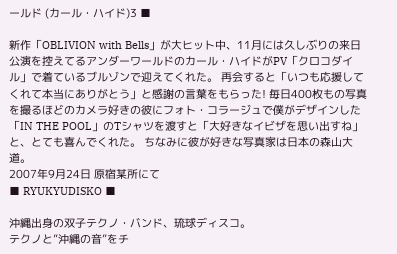ールド (カール・ハイド)3 ■

新作「OBLIVION with Bells」が大ヒット中、11月には久しぶりの来日公演を控えてるアンダーワールドのカール・ハイドがPV「クロコダイル」で着ているブルゾンで迎えてくれた。 再会すると「いつも応援してくれて本当にありがとう」と感謝の言葉をもらった! 毎日400枚もの写真を撮るほどのカメラ好きの彼にフォト・コラージュで僕がデザインした「IN THE POOL」のTシャツを渡すと「大好きなイビザを思い出すね」と、とても喜んでくれた。 ちなみに彼が好きな写真家は日本の森山大道。
2007年9月24日 原宿某所にて
■ RYUKYUDISKO ■

沖縄出身の双子テクノ・バンド、琉球ディスコ。
テクノと”沖縄の音”をチ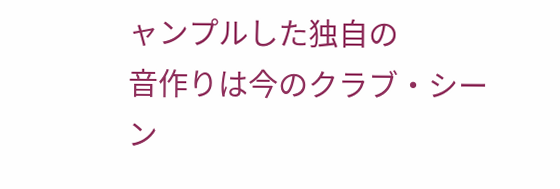ャンプルした独自の
音作りは今のクラブ・シーン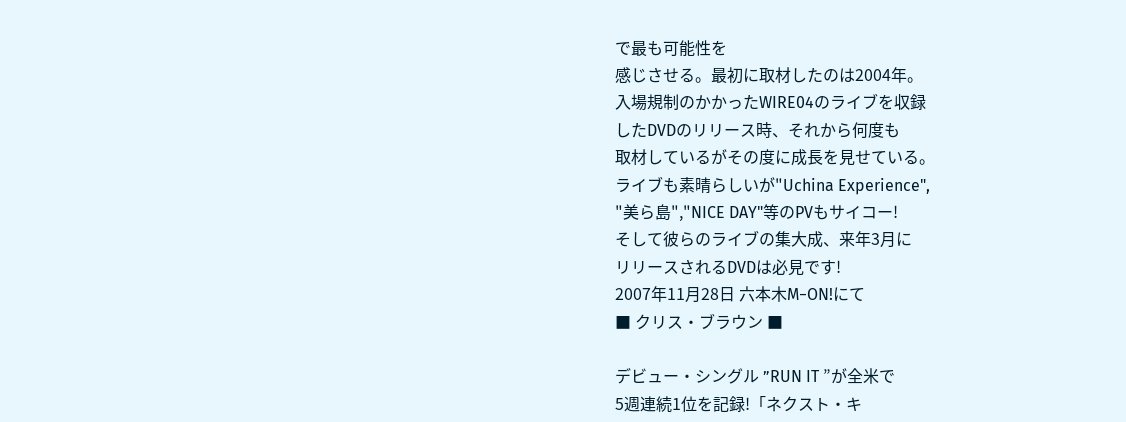で最も可能性を
感じさせる。最初に取材したのは2004年。
入場規制のかかったWIRE04のライブを収録
したDVDのリリース時、それから何度も
取材しているがその度に成長を見せている。
ライブも素晴らしいが"Uchina Experience",
"美ら島","NICE DAY"等のPVもサイコー!
そして彼らのライブの集大成、来年3月に
リリースされるDVDは必見です!
2007年11月28日 六本木M−ON!にて
■ クリス・ブラウン ■

デビュー・シングル ”RUN IT ”が全米で
5週連続1位を記録!「ネクスト・キ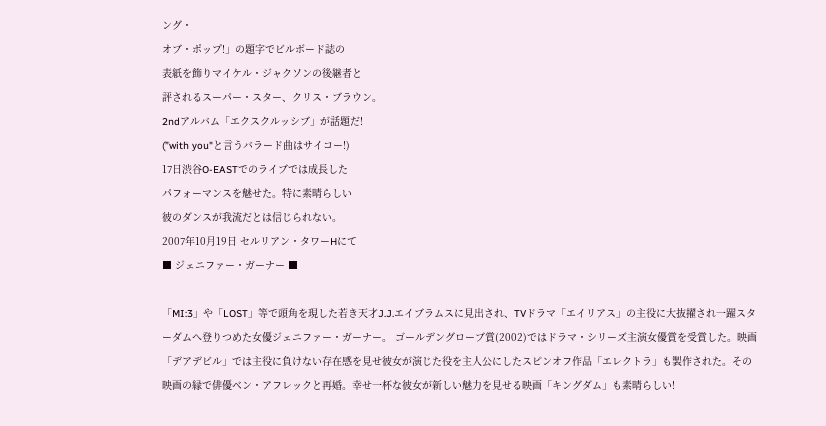ング・
オブ・ポップ!」の題字でビルボード誌の
表紙を飾りマイケル・ジャクソンの後継者と
評されるスーパー・スター、クリス・ブラウン。
2ndアルバム「エクスクルッシブ」が話題だ!
(”with you"と言うバラード曲はサイコー!)
17日渋谷O-EASTでのライブでは成長した
パフォーマンスを魅せた。特に素晴らしい
彼のダンスが我流だとは信じられない。
2007年10月19日 セルリアン・タワーHにて
■ ジェニファー・ガーナー ■

「MI:3」や「LOST」等で頭角を現した若き天才J.J.エイブラムスに見出され、TVドラマ「エイリアス」の主役に大抜擢され一躍スターダムへ登りつめた女優ジェニファー・ガーナー。 ゴールデングローブ賞(2002)ではドラマ・シリーズ主演女優賞を受賞した。映画「デアデビル」では主役に負けない存在感を見せ彼女が演じた役を主人公にしたスピンオフ作品「エレクトラ」も製作された。その映画の縁で俳優ベン・アフレックと再婚。幸せ一杯な彼女が新しい魅力を見せる映画「キングダム」も素晴らしい!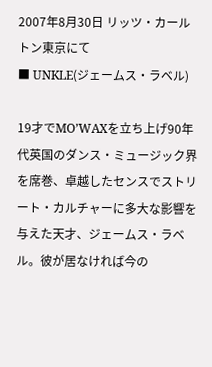2007年8月30日 リッツ・カールトン東京にて
■ UNKLE(ジェームス・ラベル)

19才でMO’WAXを立ち上げ90年代英国のダンス・ミュージック界を席巻、卓越したセンスでストリート・カルチャーに多大な影響を与えた天才、ジェームス・ラベル。彼が居なければ今の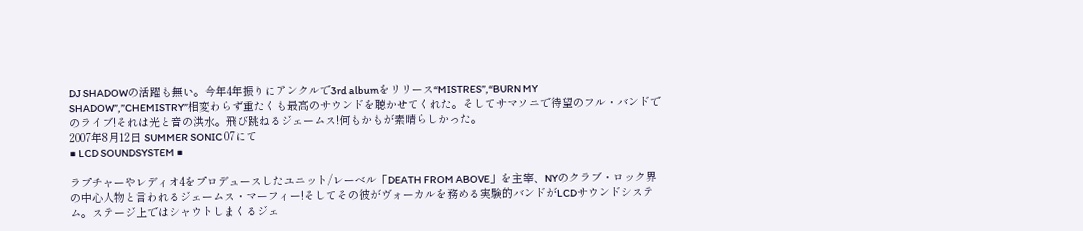DJ SHADOWの活躍も無い。今年4年振りにアンクルで3rd albumをリリース“MISTRES”,“BURN MY SHADOW”,”CHEMISTRY”相変わらず重たくも最高のサウンドを聴かせてくれた。そしてサマソニで待望のフル・バンドでのライブ!それは光と音の洪水。飛び跳ねるジェームス!何もかもが素晴らしかった。
2007年8月12日 SUMMER SONIC 07にて
■ LCD SOUNDSYSTEM ■

ラプチャーやレディオ4をプロデュースしたユニット/レーベル「DEATH FROM ABOVE」を主宰、NYのクラブ・ロック界の中心人物と言われるジェームス・マーフィー!そしてその彼がヴォーカルを務める実験的バンドがLCDサウンドシステム。ステージ上ではシャウトしまくるジェ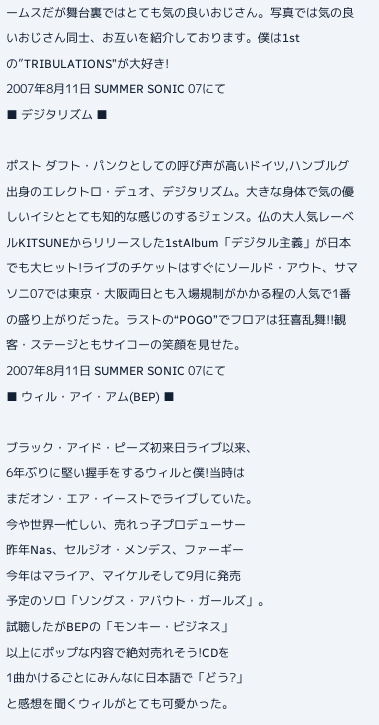ームスだが舞台裏ではとても気の良いおじさん。写真では気の良いおじさん同士、お互いを紹介しております。僕は1stの”TRIBULATIONS”が大好き!
2007年8月11日 SUMMER SONIC 07にて
■ デジタリズム ■

ポスト ダフト・パンクとしての呼び声が高いドイツ,ハンブルグ出身のエレクトロ・デュオ、デジタリズム。大きな身体で気の優しいイシととても知的な感じのするジェンス。仏の大人気レーベルKITSUNEからリリースした1stAlbum「デジタル主義」が日本でも大ヒット!ライブのチケットはすぐにソールド・アウト、サマソニ07では東京・大阪両日とも入場規制がかかる程の人気で1番の盛り上がりだった。ラストの“POGO”でフロアは狂喜乱舞!!観客・ステージともサイコーの笑顔を見せた。
2007年8月11日 SUMMER SONIC 07にて
■ ウィル・アイ・アム(BEP) ■

ブラック・アイド・ピーズ初来日ライブ以来、
6年ぶりに堅い握手をするウィルと僕!当時は
まだオン・エア・イーストでライブしていた。
今や世界一忙しい、売れっ子プロデューサー
昨年Nas、セルジオ・メンデス、ファーギー
今年はマライア、マイケルそして9月に発売
予定のソロ「ソングス・アバウト・ガールズ」。
試聴したがBEPの「モンキー・ビジネス」
以上にポップな内容で絶対売れそう!CDを
1曲かけるごとにみんなに日本語で「どう?」
と感想を聞くウィルがとても可愛かった。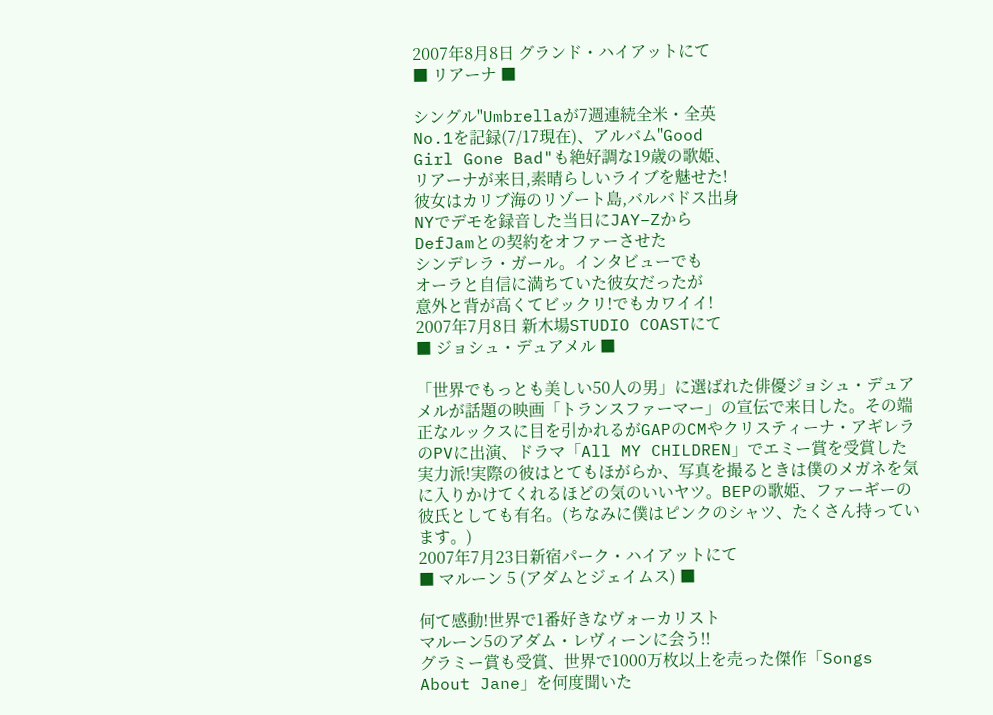2007年8月8日 グランド・ハイアットにて
■ リアーナ ■

シングル"Umbrellaが7週連続全米・全英
No.1を記録(7/17現在)、アルバム"Good
Girl Gone Bad"も絶好調な19歳の歌姫、
リアーナが来日,素晴らしいライブを魅せた!
彼女はカリブ海のリゾート島,バルバドス出身
NYでデモを録音した当日にJAY−Zから
DefJamとの契約をオファーさせた
シンデレラ・ガール。インタビューでも
オーラと自信に満ちていた彼女だったが
意外と背が高くてビックリ!でもカワイイ!
2007年7月8日 新木場STUDIO COASTにて
■ ジョシュ・デュアメル ■

「世界でもっとも美しい50人の男」に選ばれた俳優ジョシュ・デュアメルが話題の映画「トランスファーマー」の宣伝で来日した。その端正なルックスに目を引かれるがGAPのCMやクリスティーナ・アギレラのPVに出演、ドラマ「All MY CHILDREN」でエミー賞を受賞した実力派!実際の彼はとてもほがらか、写真を撮るときは僕のメガネを気に入りかけてくれるほどの気のいいヤツ。BEPの歌姫、ファーギーの彼氏としても有名。(ちなみに僕はピンクのシャツ、たくさん持っています。)
2007年7月23日新宿パーク・ハイアットにて
■ マルーン 5 (アダムとジェイムス) ■

何て感動!世界で1番好きなヴォーカリスト
マルーン5のアダム・レヴィーンに会う!!
グラミー賞も受賞、世界で1000万枚以上を売った傑作「Songs About Jane」を何度聞いた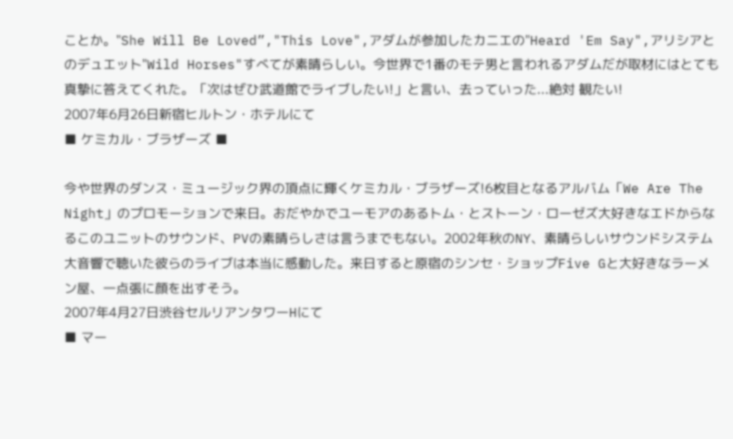ことか。"She Will Be Loved”,"This Love",アダムが参加したカニエの"Heard 'Em Say",アリシアとのデュエット"Wild Horses"すべてが素晴らしい。今世界で1番のモテ男と言われるアダムだが取材にはとても真摯に答えてくれた。「次はぜひ武道館でライブしたい!」と言い、去っていった...絶対 観たい!
2007年6月26日新宿ヒルトン・ホテルにて
■ ケミカル・ブラザーズ ■

今や世界のダンス・ミュージック界の頂点に輝くケミカル・ブラザーズ!6枚目となるアルバム「We Are The Night」のプロモーションで来日。おだやかでユーモアのあるトム・とストーン・ローゼズ大好きなエドからなるこのユニットのサウンド、PVの素晴らしさは言うまでもない。2002年秋のNY、素晴らしいサウンドシステム大音響で聴いた彼らのライブは本当に感動した。来日すると原宿のシンセ・ショップFive Gと大好きなラーメン屋、一点張に顔を出すそう。
2007年4月27日渋谷セルリアンタワーHにて
■ マー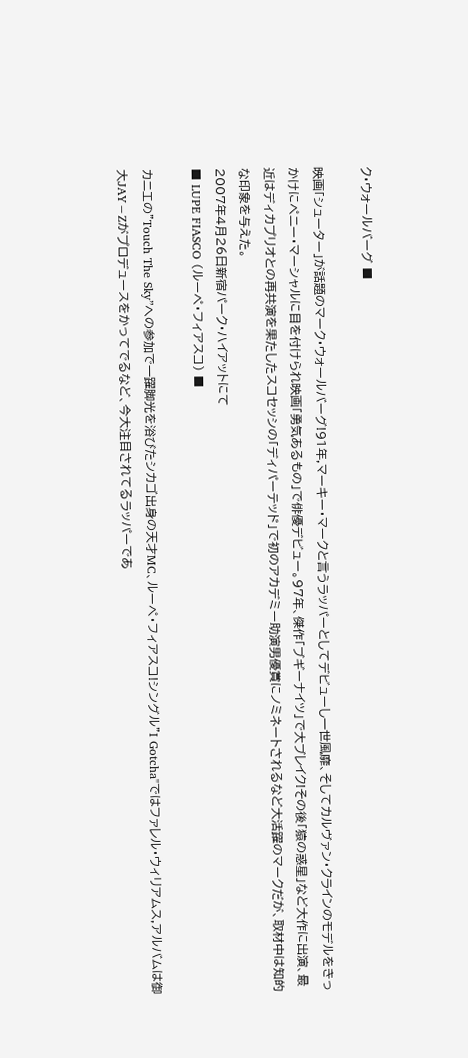ク・ウォールバーグ ■

映画「シューター」が話題のマーク・ウォールバーグ!91年,マーキー・マークと言うラッパーとしてデビューし一世風靡、そしてカルヴァン・クラインのモデルをきっかけにペニー・マーシャルに目を付けられ映画「勇気あるもの」で俳優デビュー。97年、傑作「ブギーナイツ」で大ブレイク!その後「猿の惑星」など大作に出演、最近はディカプリオとの再共演を果たしたスコセッシの「ディパーテッド」で初のアカデミー助演男優賞にノミネートされるなど大活躍のマークだが、取材中は知的な印象を与えた。
2007年4月26日新宿パーク・ハイアットにて
■ LUPE FIASCO (ルーペ・フィアスコ) ■

カニエの”Touch The Sky”への参加で一躍脚光を浴びたシカゴ出身の天才MC、ルーペ・フィアスコ!シングル”I Gotcha"ではファレル・ウィリアムス,アルバムは御大JAY−Zがプロデュースをかってでるなど、今大注目されてるラッパーであ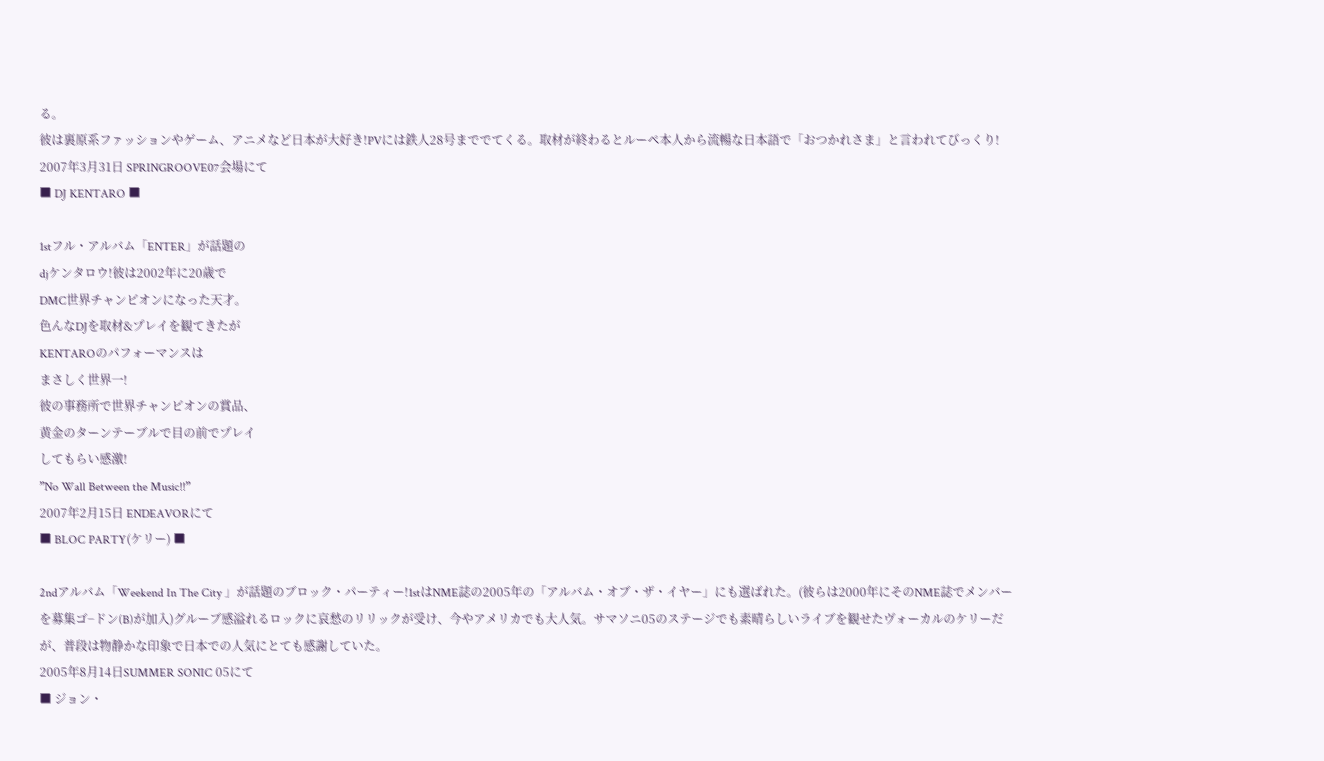る。
彼は裏原系ファッションやゲーム、アニメなど日本が大好き!PVには鉄人28号まででてくる。取材が終わるとルーペ本人から流暢な日本語で「おつかれさま」と言われてびっくり!
2007年3月31日 SPRINGROOVE07会場にて
■ DJ KENTARO ■

1stフル・アルバム「ENTER」が話題の
djケンタロウ!彼は2002年に20歳で
DMC世界チャンピオンになった天才。
色んなDJを取材&プレイを観てきたが
KENTAROのパフォーマンスは
まさしく世界一!
彼の事務所で世界チャンピオンの賞品、
黄金のターンテーブルで目の前でプレイ
してもらい感激!
”No Wall Between the Music!!”
2007年2月15日 ENDEAVORにて
■ BLOC PARTY(ケリー) ■

2ndアルバム「Weekend In The City 」が話題のブロック・パーティー!1stはNME誌の2005年の「アルバム・オブ・ザ・イヤー」にも選ばれた。(彼らは2000年にそのNME誌でメンバーを募集ゴ−ドン(B)が加入)グルーブ感溢れるロックに哀愁のリリックが受け、今やアメリカでも大人気。サマソニ05のステージでも素晴らしいライブを観せたヴォーカルのケリーだが、普段は物静かな印象で日本での人気にとても感謝していた。
2005年8月14日SUMMER SONIC 05にて
■ ジョン・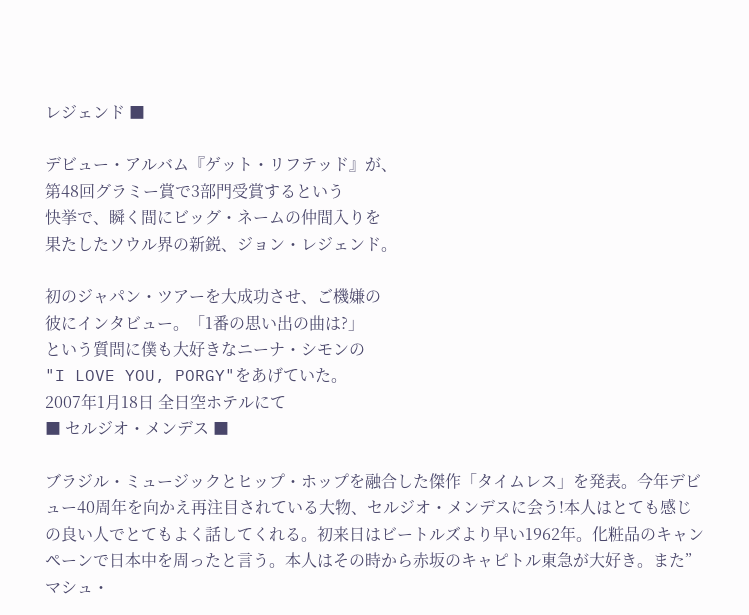レジェンド ■

デビュー・アルバム『ゲット・リフテッド』が、
第48回グラミー賞で3部門受賞するという
快挙で、瞬く間にビッグ・ネームの仲間入りを
果たしたソウル界の新鋭、ジョン・レジェンド。

初のジャパン・ツアーを大成功させ、ご機嫌の
彼にインタビュー。「1番の思い出の曲は?」
という質問に僕も大好きなニーナ・シモンの
"I LOVE YOU, PORGY"をあげていた。
2007年1月18日 全日空ホテルにて
■ セルジオ・メンデス ■

ブラジル・ミュージックとヒップ・ホップを融合した傑作「タイムレス」を発表。今年デビュー40周年を向かえ再注目されている大物、セルジオ・メンデスに会う!本人はとても感じの良い人でとてもよく話してくれる。初来日はビートルズより早い1962年。化粧品のキャンペーンで日本中を周ったと言う。本人はその時から赤坂のキャピトル東急が大好き。また”マシュ・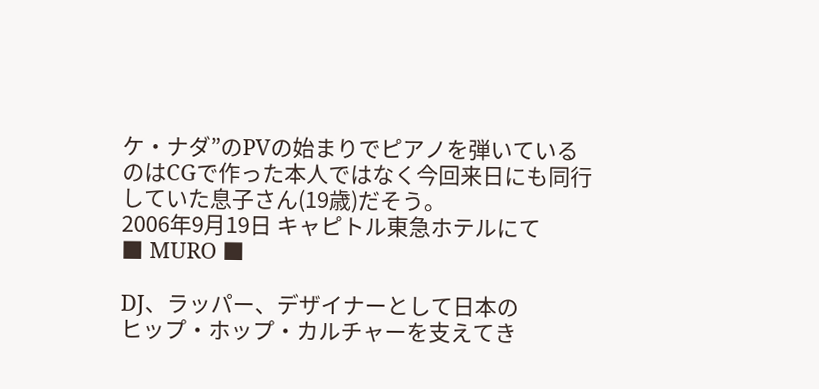ケ・ナダ”のPVの始まりでピアノを弾いているのはCGで作った本人ではなく今回来日にも同行していた息子さん(19歳)だそう。
2006年9月19日 キャピトル東急ホテルにて
■ MURO ■

DJ、ラッパー、デザイナーとして日本の
ヒップ・ホップ・カルチャーを支えてき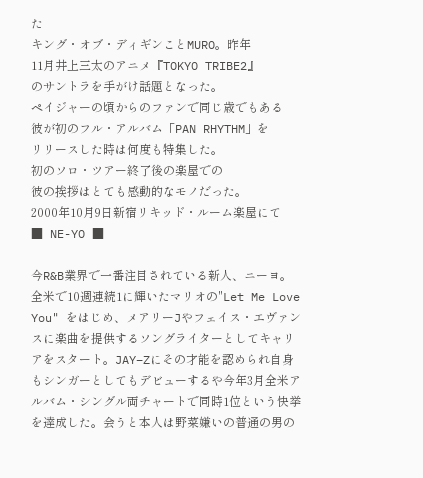た
キング・オブ・ディギンことMURO。昨年
11月井上三太のアニメ『TOKYO TRIBE2』
のサントラを手がけ話題となった。
ペイジャーの頃からのファンで同じ歳でもある
彼が初のフル・アルバム「PAN RHYTHM」を
リリースした時は何度も特集した。
初のソロ・ツアー終了後の楽屋での
彼の挨拶はとても感動的なモノだった。
2000年10月9日新宿リキッド・ルーム楽屋にて
■ NE-YO ■

今R&B業界で一番注目されている新人、ニーヨ。全米で10週連続1に輝いたマリオの"Let Me Love You" をはじめ、メアリーJやフェイス・エヴァンスに楽曲を提供するソングライターとしてキャリアをスタート。JAY−Zにその才能を認められ自身もシンガーとしてもデビューするや今年3月全米アルバム・シングル両チャートで同時1位という快挙を達成した。会うと本人は野菜嫌いの普通の男の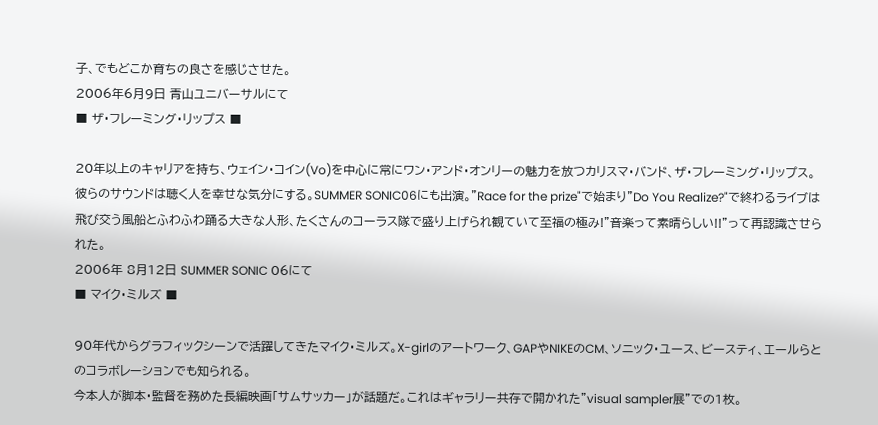子、でもどこか育ちの良さを感じさせた。
2006年6月9日 青山ユニバーサルにて
■ ザ・フレーミング・リップス ■

20年以上のキャリアを持ち、ウェイン・コイン(Vo)を中心に常にワン・アンド・オンリーの魅力を放つカリスマ・バンド、ザ・フレーミング・リップス。彼らのサウンドは聴く人を幸せな気分にする。SUMMER SONIC06にも出演。”Race for the prize"で始まり"Do You Realize?"で終わるライブは飛び交う風船とふわふわ踊る大きな人形、たくさんのコーラス隊で盛り上げられ観ていて至福の極み!”音楽って素晴らしい!!”って再認識させられた。
2006年 8月12日 SUMMER SONIC 06にて
■ マイク・ミルズ ■

90年代からグラフィックシーンで活躍してきたマイク・ミルズ。X-girlのアートワーク、GAPやNIKEのCM、ソニック・ユース、ビースティ、エールらとのコラボレーションでも知られる。
今本人が脚本・監督を務めた長編映画「サムサッカー」が話題だ。これはギャラリー共存で開かれた"visual sampler展"での1枚。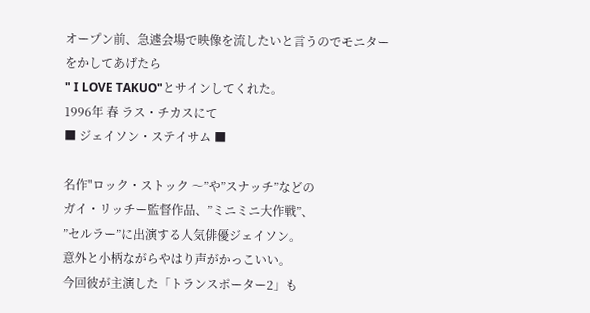オープン前、急遽会場で映像を流したいと言うのでモニターをかしてあげたら
" I LOVE TAKUO"とサインしてくれた。
1996年 春 ラス・チカスにて
■ ジェイソン・ステイサム ■

名作"ロック・ストック 〜”や”スナッチ”などの
ガイ・リッチー監督作品、”ミニミニ大作戦”、
”セルラー”に出演する人気俳優ジェイソン。
意外と小柄ながらやはり声がかっこいい。
今回彼が主演した「トランスポーター2」も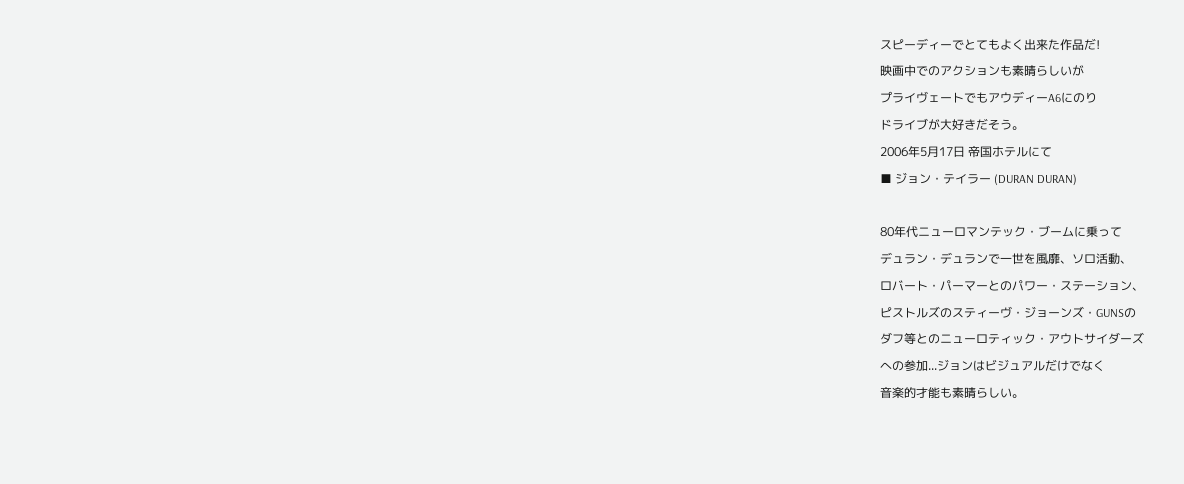スピーディーでとてもよく出来た作品だ!
映画中でのアクションも素晴らしいが
プライヴェートでもアウディーA6にのり
ドライブが大好きだそう。
2006年5月17日 帝国ホテルにて
■ ジョン・テイラー (DURAN DURAN)

80年代ニューロマンテック・ブームに乗って
デュラン・デュランで一世を風靡、ソロ活動、
ロバート・パーマーとのパワー・ステーション、
ピストルズのスティーヴ・ジョーンズ・GUNSの
ダフ等とのニューロティック・アウトサイダーズ
への参加...ジョンはビジュアルだけでなく
音楽的才能も素晴らしい。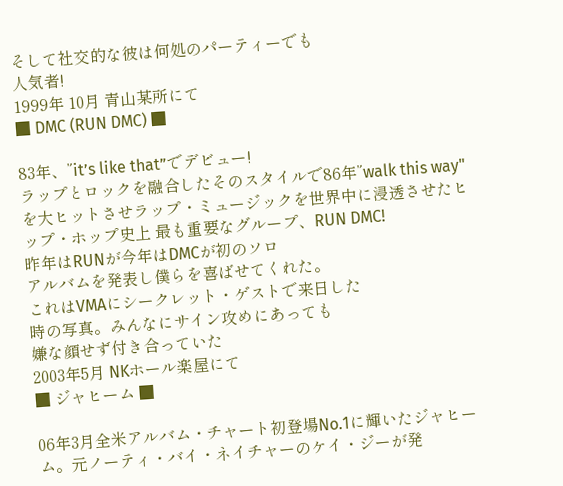そして社交的な彼は何処のパーティーでも
人気者!
1999年 10月 青山某所にて
■ DMC (RUN DMC) ■

83年、”it’s like that”でデビュー!
ラップとロックを融合したそのスタイルで86年”walk this way"を大ヒットさせラップ・ミュージックを世界中に浸透させたヒップ・ホップ史上 最も重要なグループ、RUN DMC!
昨年はRUNが今年はDMCが初のソロ
アルバムを発表し僕らを喜ばせてくれた。
これはVMAにシークレット・ゲストで来日した
時の写真。みんなにサイン攻めにあっても
嫌な顔せず付き合っていた
2003年5月 NKホール楽屋にて
■ ジャヒーム ■

06年3月全米アルバム・チャート初登場No.1に輝いたジャヒーム。元ノーティ・バイ・ネイチャーのケイ・ジーが発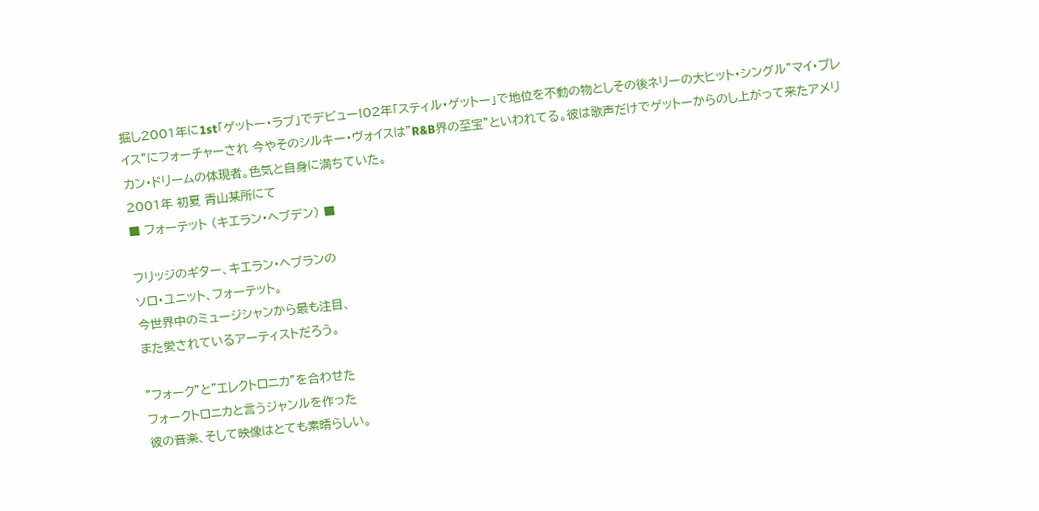掘し2001年に1st「ゲットー・ラブ」でデビュー!02年「スティル・ゲットー」で地位を不動の物としその後ネリーの大ヒット・シングル”マイ・プレイス”にフォーチャーされ 今やそのシルキー・ヴォイスは”R&B界の至宝”といわれてる。彼は歌声だけでゲットーからのし上がって来たアメリカン・ドリームの体現者。色気と自身に満ちていた。
2001年 初夏 青山某所にて
■ フォーテット (キエラン・ヘブデン) ■

フリッジのギター、キエラン・ヘブランの
ソロ・ユニット、フォーテット。
今世界中のミュージシャンから最も注目、
また愛されているアーティストだろう。

”フォーク”と”エレクトロニカ”を合わせた
フォークトロニカと言うジャンルを作った
彼の音楽、そして映像はとても素晴らしい。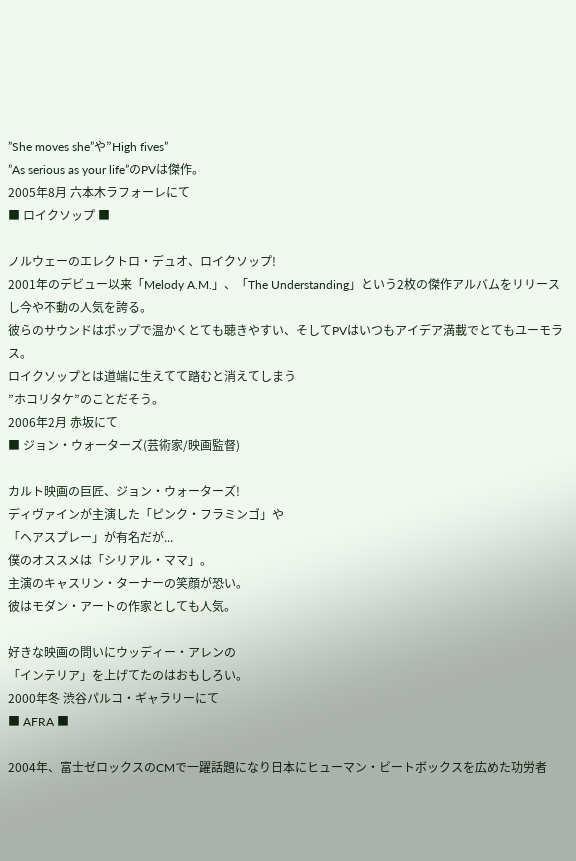”She moves she”や”High fives”
”As serious as your life”のPVは傑作。
2005年8月 六本木ラフォーレにて
■ ロイクソップ ■

ノルウェーのエレクトロ・デュオ、ロイクソップ!
2001年のデビュー以来「Melody A.M.」、「The Understanding」という2枚の傑作アルバムをリリースし今や不動の人気を誇る。
彼らのサウンドはポップで温かくとても聴きやすい、そしてPVはいつもアイデア満載でとてもユーモラス。
ロイクソップとは道端に生えてて踏むと消えてしまう
”ホコリタケ”のことだそう。
2006年2月 赤坂にて
■ ジョン・ウォーターズ(芸術家/映画監督)

カルト映画の巨匠、ジョン・ウォーターズ!
ディヴァインが主演した「ピンク・フラミンゴ」や
「ヘアスプレー」が有名だが...
僕のオススメは「シリアル・ママ」。
主演のキャスリン・ターナーの笑顔が恐い。
彼はモダン・アートの作家としても人気。

好きな映画の問いにウッディー・アレンの
「インテリア」を上げてたのはおもしろい。
2000年冬 渋谷パルコ・ギャラリーにて
■ AFRA ■

2004年、富士ゼロックスのCMで一躍話題になり日本にヒューマン・ビートボックスを広めた功労者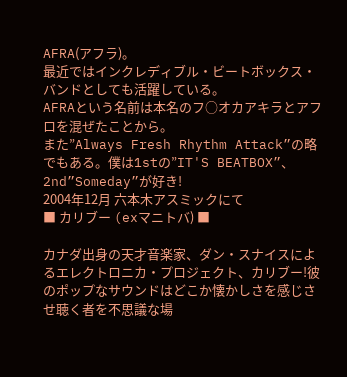AFRA(アフラ)。
最近ではインクレディブル・ビートボックス・バンドとしても活躍している。
AFRAという名前は本名のフ○オカアキラとアフロを混ぜたことから。
また”Always Fresh Rhythm Attack”の略でもある。僕は1stの”IT'S BEATBOX”、2nd”Someday”が好き!
2004年12月 六本木アスミックにて
■ カリブー (exマニトバ) ■

カナダ出身の天才音楽家、ダン・スナイスによるエレクトロニカ・プロジェクト、カリブー!彼のポップなサウンドはどこか懐かしさを感じさせ聴く者を不思議な場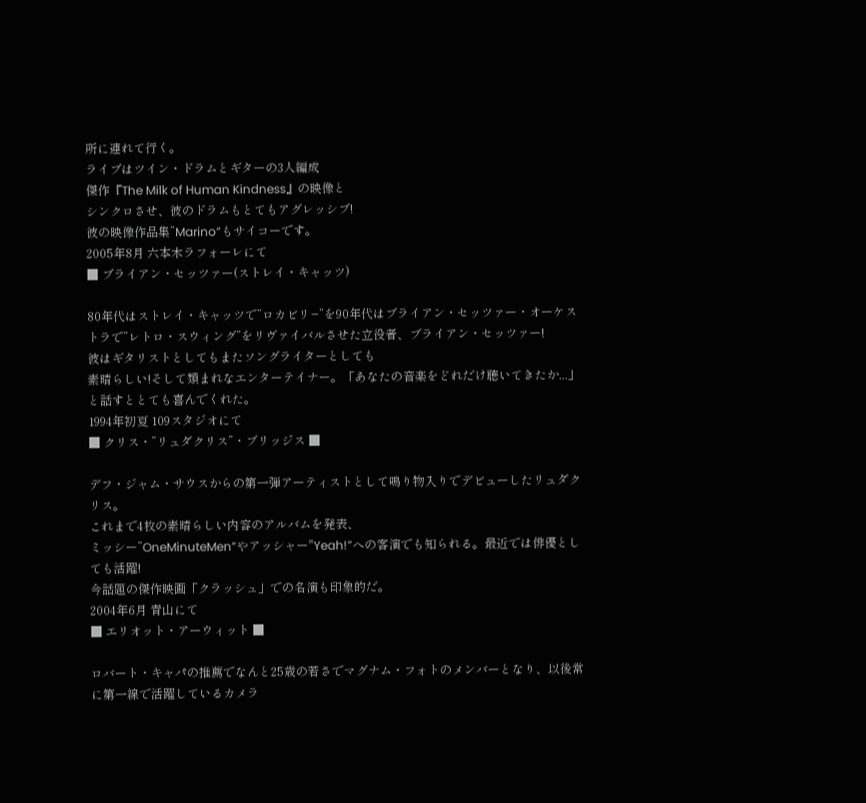所に連れて行く。
ライブはツイン・ドラムとギターの3人編成
傑作『The Milk of Human Kindness』の映像と
シンクロさせ、彼のドラムもとてもアグレッシブ!
彼の映像作品集”Marino”もサイコーです。
2005年8月 六本木ラフォーレにて
■ ブライアン・セッツァー(ストレイ・キャッツ)

80年代はストレイ・キャッツで”ロカビリ−”を90年代はブライアン・セッツァー・オーケストラで”レトロ・スウィング”をリヴァイバルさせた立役者、ブライアン・セッツァー!
彼はギタリストとしてもまたソングライターとしても
素晴らしい!そして類まれなエンターテイナー。「あなたの音楽をどれだけ聴いてきたか...」と話すととても喜んでくれた。
1994年初夏 109スタジオにて
■ クリス・”リュダクリス”・ブリッジス ■

デフ・ジャム・サウスからの第一弾アーティストとして鳴り物入りでデビューしたリュダクリス。
これまで4枚の素晴らしい内容のアルバムを発表、
ミッシー”OneMinuteMen”やアッシャー"Yeah!”への客演でも知られる。最近では俳優としても活躍!
今話題の傑作映画「クラッシュ」での名演も印象的だ。
2004年6月 青山にて
■ エリオット・アーウィット ■

ロバート・キャパの推薦でなんと25歳の若さでマグナム・フォトのメンバーとなり、以後常に第一線で活躍しているカメラ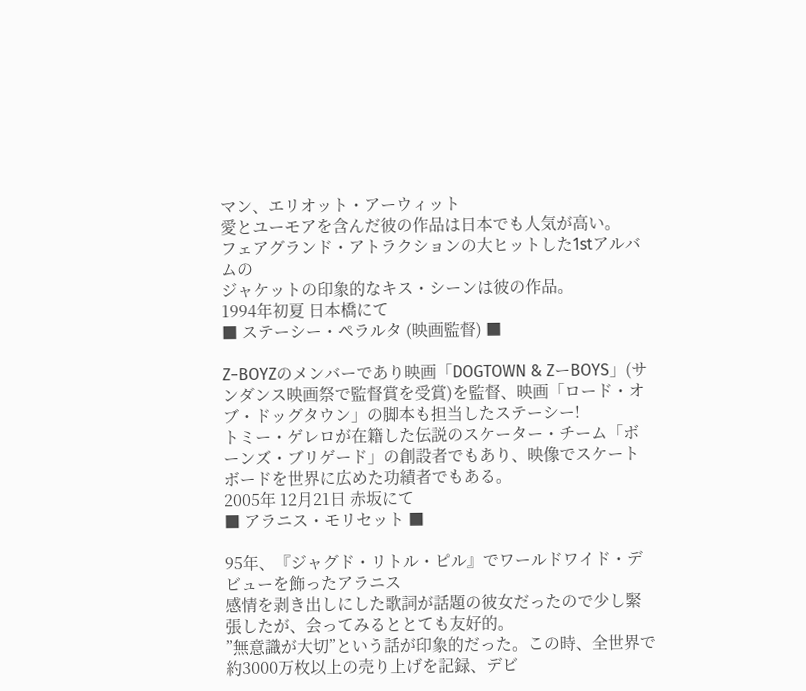マン、エリオット・アーウィット
愛とユーモアを含んだ彼の作品は日本でも人気が高い。
フェアグランド・アトラクションの大ヒットした1stアルバムの
ジャケットの印象的なキス・シーンは彼の作品。
1994年初夏 日本橋にて
■ ステーシー・ペラルタ (映画監督) ■

Z−BOYZのメンバーであり映画「DOGTOWN & ZーBOYS」(サンダンス映画祭で監督賞を受賞)を監督、映画「ロード・オブ・ドッグタウン」の脚本も担当したステーシー!
トミー・ゲレロが在籍した伝説のスケーター・チーム「ボーンズ・ブリゲード」の創設者でもあり、映像でスケートボードを世界に広めた功績者でもある。
2005年 12月21日 赤坂にて
■ アラニス・モリセット ■

95年、『ジャグド・リトル・ピル』でワールドワイド・デビューを飾ったアラニス
感情を剥き出しにした歌詞が話題の彼女だったので少し緊張したが、会ってみるととても友好的。
”無意識が大切”という話が印象的だった。この時、全世界で約3000万枚以上の売り上げを記録、デビ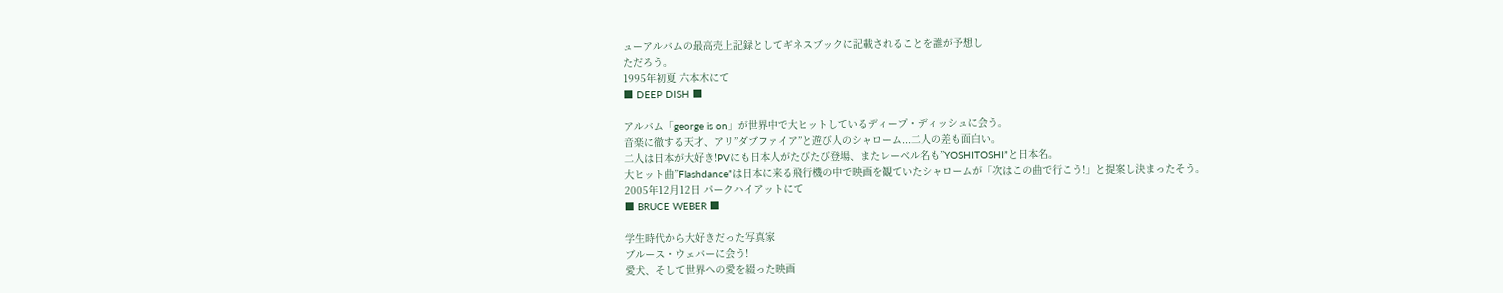ューアルバムの最高売上記録としてギネスブックに記載されることを誰が予想し
ただろう。
1995年初夏 六本木にて
■ DEEP DISH ■

アルバム「george is on」が世界中で大ヒットしているディープ・ディッシュに会う。
音楽に徹する天才、アリ”ダブファイア”と遊び人のシャローム...二人の差も面白い。
二人は日本が大好き!PVにも日本人がたびたび登場、またレーベル名も”YOSHITOSHI”と日本名。
大ヒット曲”Flashdance”は日本に来る飛行機の中で映画を観ていたシャロームが「次はこの曲で行こう!」と提案し決まったそう。
2005年12月12日 パークハイアットにて
■ BRUCE WEBER ■

学生時代から大好きだった写真家
ブルース・ウェバーに会う!
愛犬、そして世界への愛を綴った映画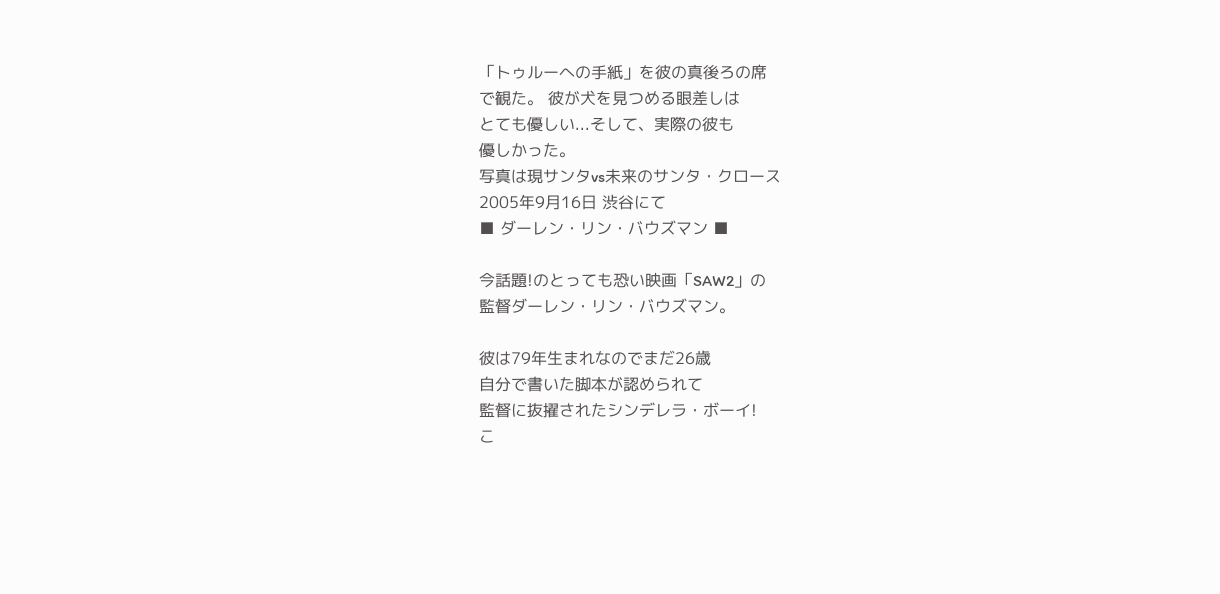「トゥルーへの手紙」を彼の真後ろの席
で観た。 彼が犬を見つめる眼差しは
とても優しい...そして、実際の彼も
優しかった。
写真は現サンタvs未来のサンタ・クロース
2005年9月16日 渋谷にて
■ ダーレン・リン・バウズマン ■

今話題!のとっても恐い映画「SAW2」の
監督ダーレン・リン・バウズマン。

彼は79年生まれなのでまだ26歳
自分で書いた脚本が認められて
監督に抜擢されたシンデレラ・ボーイ!
こ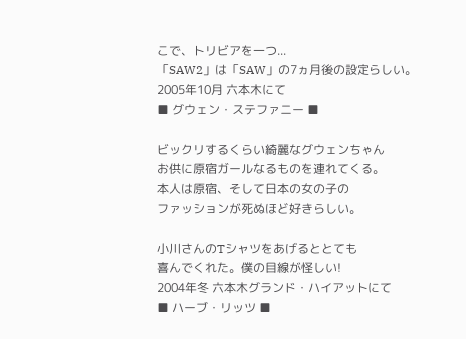こで、トリビアを一つ...
「SAW2」は「SAW」の7ヵ月後の設定らしい。
2005年10月 六本木にて
■ グウェン・ステファニー ■

ビックリするくらい綺麗なグウェンちゃん
お供に原宿ガールなるものを連れてくる。
本人は原宿、そして日本の女の子の
ファッションが死ぬほど好きらしい。

小川さんのTシャツをあげるととても
喜んでくれた。僕の目線が怪しい!
2004年冬 六本木グランド・ハイアットにて
■ ハーブ・リッツ ■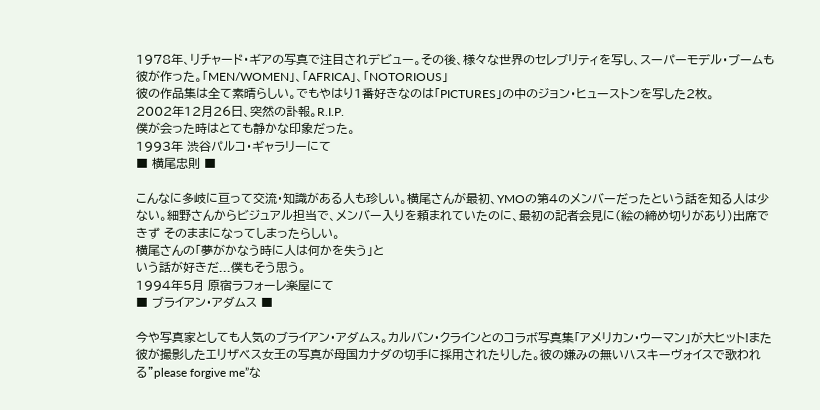1978年、リチャード・ギアの写真で注目されデビュー。その後、様々な世界のセレブリティを写し、スーパーモデル・ブームも彼が作った。「MEN/WOMEN」、「AFRICA」、「NOTORIOUS」
彼の作品集は全て素晴らしい。でもやはり1番好きなのは「PICTURES」の中のジョン・ヒューストンを写した2枚。
2002年12月26日、突然の訃報。R.I.P.
僕が会った時はとても静かな印象だった。
1993年 渋谷パルコ・ギャラリーにて
■ 横尾忠則 ■

こんなに多岐に亘って交流・知識がある人も珍しい。横尾さんが最初、YMOの第4のメンバーだったという話を知る人は少ない。細野さんからビジュアル担当で、メンバー入りを頼まれていたのに、最初の記者会見に(絵の締め切りがあり)出席できず そのままになってしまったらしい。
横尾さんの「夢がかなう時に人は何かを失う」と
いう話が好きだ...僕もそう思う。
1994年5月 原宿ラフォーレ楽屋にて
■ ブライアン・アダムス ■

今や写真家としても人気のブライアン・アダムス。カルバン・クラインとのコラボ写真集「アメリカン・ウーマン」が大ヒット!また彼が撮影したエリザベス女王の写真が母国カナダの切手に採用されたりした。彼の嫌みの無いハスキーヴォイスで歌われる”please forgive me”な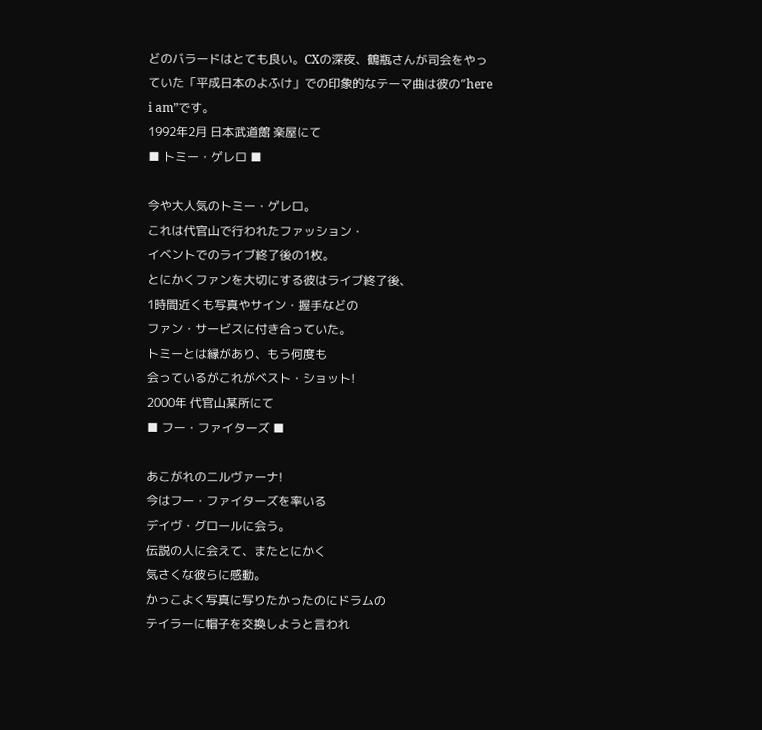どのバラードはとても良い。CXの深夜、鶴瓶さんが司会をやっていた「平成日本のよふけ」での印象的なテーマ曲は彼の”here i am”です。
1992年2月 日本武道館 楽屋にて
■ トミー・ゲレロ ■

今や大人気のトミー・ゲレロ。
これは代官山で行われたファッション・
イベントでのライブ終了後の1枚。
とにかくファンを大切にする彼はライブ終了後、
1時間近くも写真やサイン・握手などの
ファン・サービスに付き合っていた。
トミーとは縁があり、もう何度も
会っているがこれがベスト・ショット!
2000年 代官山某所にて
■ フー・ファイターズ ■

あこがれのニルヴァーナ!
今はフー・ファイターズを率いる
デイヴ・グロールに会う。
伝説の人に会えて、またとにかく
気さくな彼らに感動。
かっこよく写真に写りたかったのにドラムの
テイラーに帽子を交換しようと言われ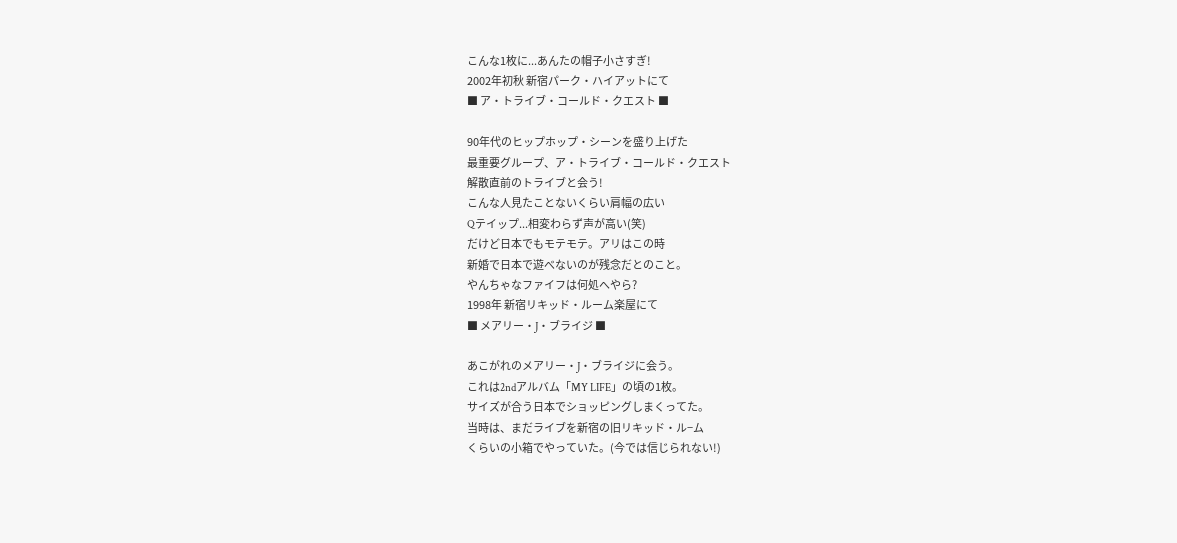こんな1枚に...あんたの帽子小さすぎ!
2002年初秋 新宿パーク・ハイアットにて
■ ア・トライブ・コールド・クエスト ■

90年代のヒップホップ・シーンを盛り上げた
最重要グループ、ア・トライブ・コールド・クエスト
解散直前のトライブと会う!
こんな人見たことないくらい肩幅の広い
Qテイップ...相変わらず声が高い(笑)
だけど日本でもモテモテ。アリはこの時
新婚で日本で遊べないのが残念だとのこと。
やんちゃなファイフは何処へやら?
1998年 新宿リキッド・ルーム楽屋にて
■ メアリー・J・ブライジ ■

あこがれのメアリー・J・ブライジに会う。
これは2ndアルバム「MY LIFE」の頃の1枚。
サイズが合う日本でショッピングしまくってた。
当時は、まだライブを新宿の旧リキッド・ル−ム
くらいの小箱でやっていた。(今では信じられない!)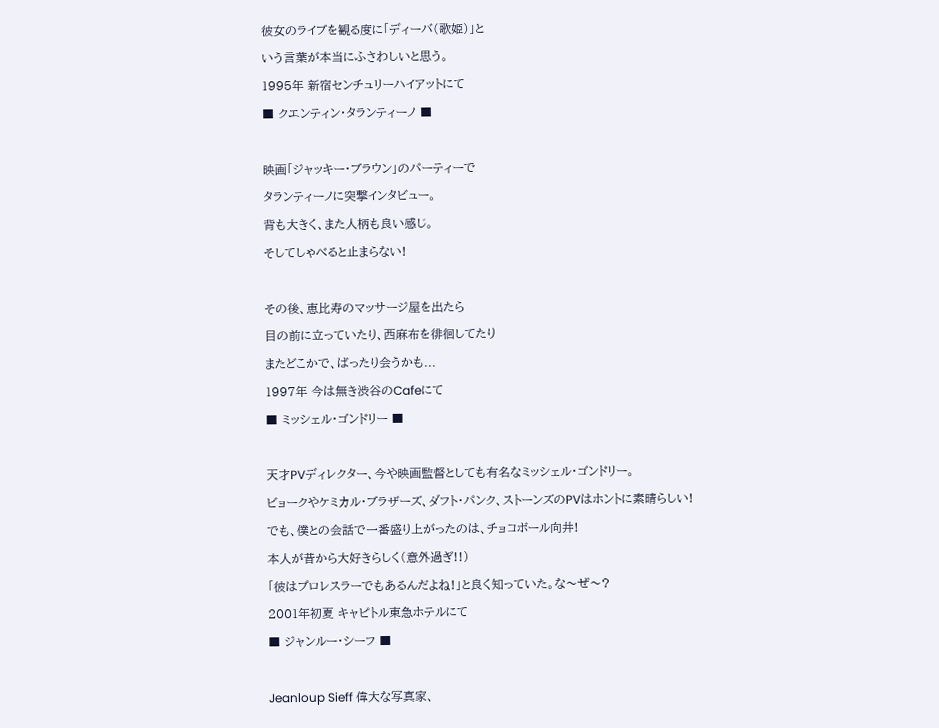彼女のライブを観る度に「ディーバ(歌姫)」と
いう言葉が本当にふさわしいと思う。
1995年 新宿センチュリーハイアットにて
■ クエンティン・タランティーノ ■

映画「ジャッキー・ブラウン」のパーティーで
タランティーノに突撃インタビュー。
背も大きく、また人柄も良い感じ。
そしてしゃべると止まらない!

その後、恵比寿のマッサージ屋を出たら
目の前に立っていたり、西麻布を徘徊してたり
またどこかで、ばったり会うかも...
1997年 今は無き渋谷のCafeにて
■ ミッシェル・ゴンドリー ■

天才PVディレクター、今や映画監督としても有名なミッシェル・ゴンドリー。
ビョークやケミカル・ブラザーズ、ダフト・パンク、ストーンズのPVはホントに素晴らしい!
でも、僕との会話で一番盛り上がったのは、チョコボール向井!
本人が昔から大好きらしく(意外過ぎ!!)
「彼はプロレスラーでもあるんだよね!」と良く知っていた。な〜ぜ〜?
2001年初夏 キャピトル東急ホテルにて
■ ジャンルー・シーフ ■

Jeanloup Sieff 偉大な写真家、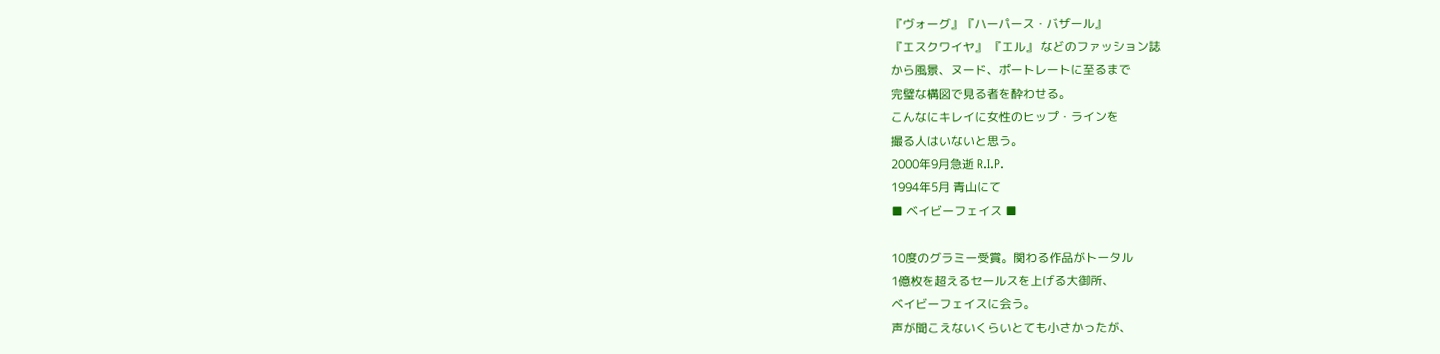『ヴォーグ』『ハーパース・バザール』
『エスクワイヤ』 『エル』 などのファッション誌
から風景、ヌード、ポートレートに至るまで
完璧な構図で見る者を酔わせる。
こんなにキレイに女性のヒップ・ラインを
撮る人はいないと思う。
2000年9月急逝 R.I.P.
1994年5月 青山にて
■ ベイビーフェイス ■

10度のグラミー受賞。関わる作品がトータル
1億枚を超えるセールスを上げる大御所、
ベイビーフェイスに会う。
声が聞こえないくらいとても小さかったが、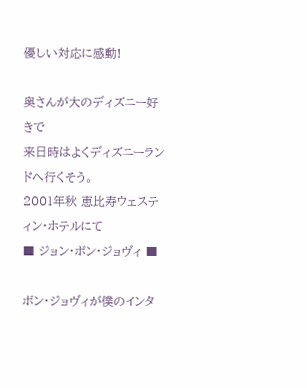優しい対応に感動!

奥さんが大のディズニー好きで
来日時はよくディズニーランドへ行くそう。
2001年秋 恵比寿ウェスティン・ホテルにて
■ ジョン・ボン・ジョヴィ ■

ボン・ジョヴィが僕のインタ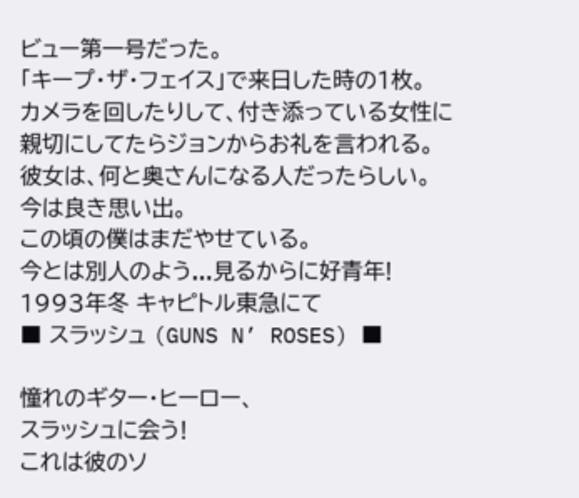ビュー第一号だった。
「キープ・ザ・フェイス」で来日した時の1枚。
カメラを回したりして、付き添っている女性に
親切にしてたらジョンからお礼を言われる。
彼女は、何と奥さんになる人だったらしい。
今は良き思い出。
この頃の僕はまだやせている。
今とは別人のよう...見るからに好青年!
1993年冬 キャピトル東急にて
■ スラッシュ (GUNS N’ ROSES) ■

憧れのギター・ヒーロー、
スラッシュに会う!
これは彼のソ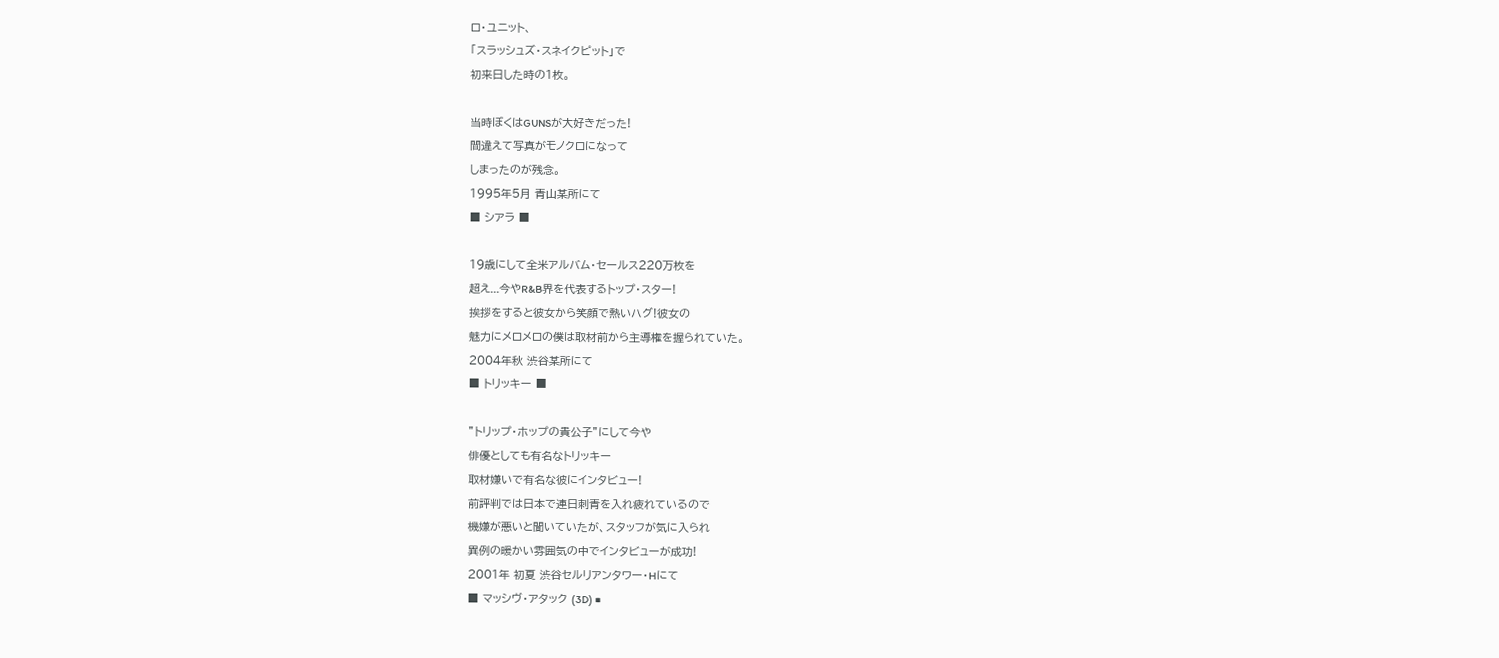ロ・ユニット、
「スラッシュズ・スネイクピット」で
初来日した時の1枚。

当時ぼくはGUNSが大好きだった!
間違えて写真がモノクロになって
しまったのが残念。
1995年5月 青山某所にて
■ シアラ ■

19歳にして全米アルバム・セールス220万枚を
超え...今やR&B界を代表するトップ・スター!
挨拶をすると彼女から笑顔で熱いハグ!彼女の
魅力にメロメロの僕は取材前から主導権を握られていた。
2004年秋 渋谷某所にて
■ トリッキー ■

”トリップ・ホップの貴公子”にして今や
俳優としても有名なトリッキー
取材嫌いで有名な彼にインタビュー!
前評判では日本で連日刺青を入れ疲れているので
機嫌が悪いと聞いていたが、スタッフが気に入られ
異例の暖かい雰囲気の中でインタビューが成功!
2001年 初夏 渋谷セルリアンタワー・Hにて
■ マッシヴ・アタック (3D) ■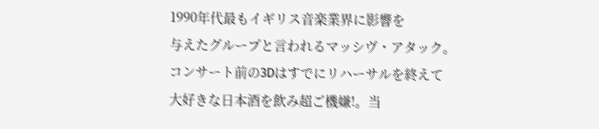1990年代最もイギリス音楽業界に影響を
与えたグループと言われるマッシヴ・アタック。
コンサート前の3Dはすでにリハーサルを終えて
大好きな日本酒を飲み超ご機嫌!。当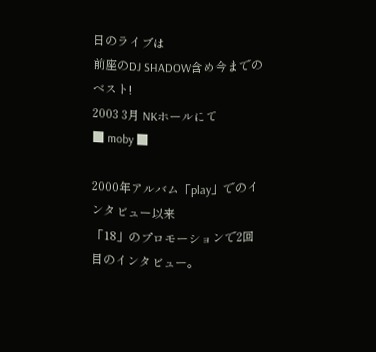日のライブは
前座のDJ SHADOW含め今までのベスト!
2003 3月 NKホールにて
■ moby ■

2000年アルバム「play」でのインタビュー以来
「18」のプロモーションで2回目のインタビュー。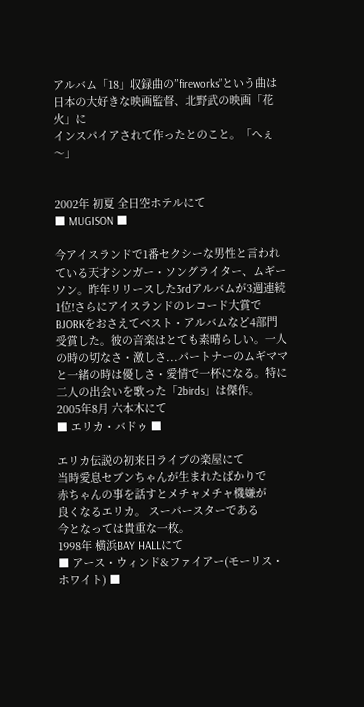アルバム「18」収録曲の”fireworks”という曲は
日本の大好きな映画監督、北野武の映画「花火」に
インスパイアされて作ったとのこと。「へぇ〜」


2002年 初夏 全日空ホテルにて
■ MUGISON ■

今アイスランドで1番セクシーな男性と言われている天才シンガー・ソングライター、ムギーソン。昨年リリースした3rdアルバムが3週連続1位!さらにアイスランドのレコード大賞でBJORKをおさえてベスト・アルバムなど4部門受賞した。彼の音楽はとても素晴らしい。一人の時の切なさ・激しさ...パートナーのムギママと一緒の時は優しさ・愛情で一杯になる。特に二人の出会いを歌った「2birds」は傑作。
2005年8月 六本木にて
■ エリカ・バドゥ ■

エリカ伝説の初来日ライブの楽屋にて
当時愛息セブンちゃんが生まれたばかりで
赤ちゃんの事を話すとメチャメチャ機嫌が
良くなるエリカ。 スーパースターである
今となっては貴重な一枚。
1998年 横浜BAY HALLにて
■ アース・ウィンド&ファイアー(モーリス・ホワイト) ■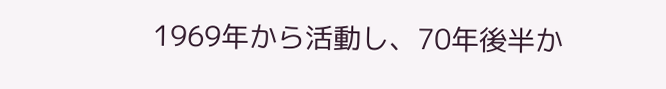1969年から活動し、70年後半か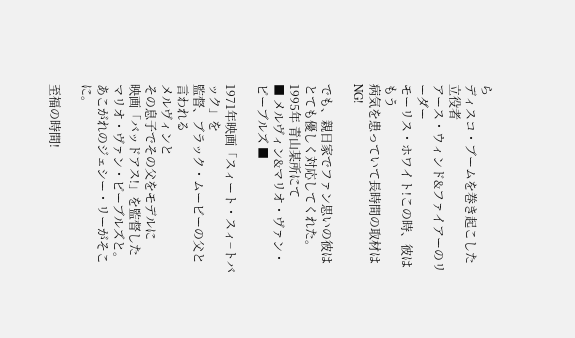ら
ディスコ・ブームを巻き起こした立役者
アース・ウィンド&ファイアーのリーダー
モーリス・ホワイト!この時、彼はもう
病気を患っていて長時間の取材はNG!

でも、親日家でファン思いの彼は
とても優しく対応してくれた。
1995年 青山某所にて
■ メルヴィン&マリオ・ヴァン・ピーブルズ ■

1971年映画「スィート・スィ−トバック」を
監督、ブラック・ムービーの父と言われる
メルヴィンと
その息子でその父をモデルに
映画「バッドアス!」を監督した
マリオ・ヴァン・ピーブルズと。
あこがれのジェシー・リーがそこに。

至福の時間!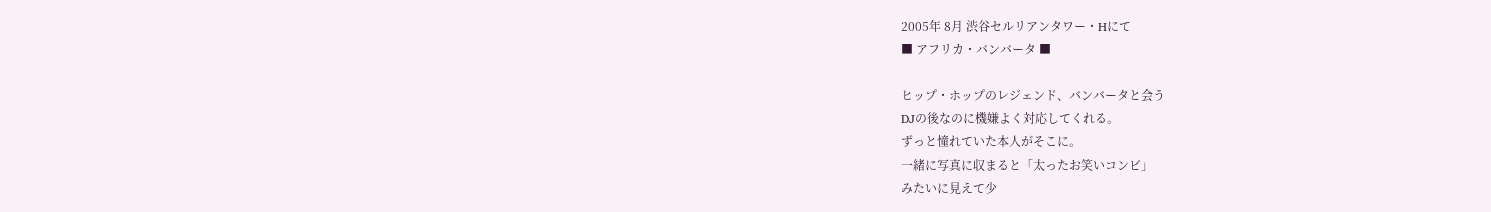2005年 8月 渋谷セルリアンタワー・Hにて
■ アフリカ・バンバータ ■

ヒップ・ホップのレジェンド、バンバータと会う
DJの後なのに機嫌よく対応してくれる。
ずっと憧れていた本人がそこに。
一緒に写真に収まると「太ったお笑いコンビ」
みたいに見えて少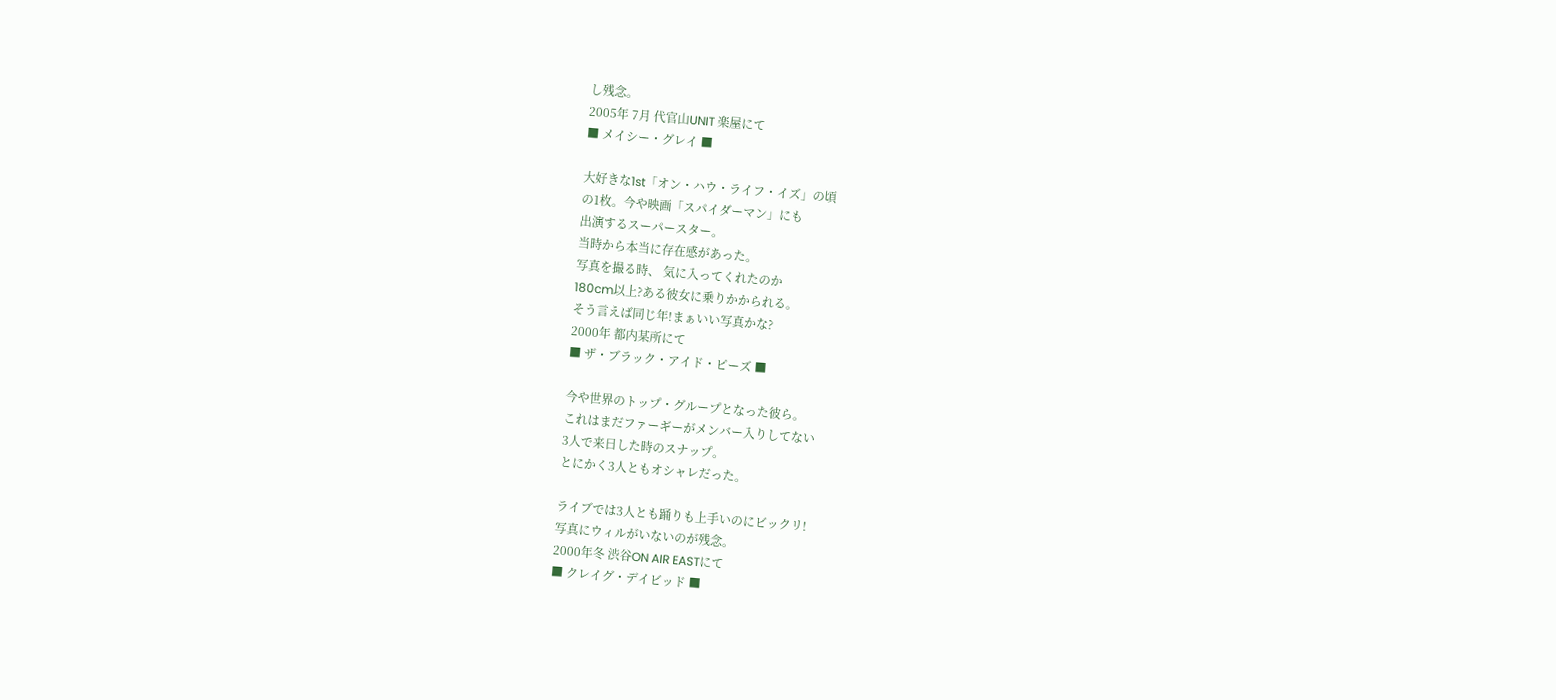し残念。
2005年 7月 代官山UNIT 楽屋にて
■ メイシー・グレイ ■

大好きな1st「オン・ハウ・ライフ・イズ」の頃
の1枚。今や映画「スパイダーマン」にも
出演するスーパースター。
当時から本当に存在感があった。
写真を撮る時、 気に入ってくれたのか
180cm以上?ある彼女に乗りかかられる。
そう言えば同じ年!まぁいい写真かな?
2000年 都内某所にて
■ ザ・ブラック・アイド・ピーズ ■

今や世界のトップ・グループとなった彼ら。
これはまだファーギーがメンバー入りしてない
3人で来日した時のスナップ。
とにかく3人ともオシャレだった。

ライブでは3人とも踊りも上手いのにビックリ!
写真にウィルがいないのが残念。
2000年冬 渋谷ON AIR EASTにて
■ クレイグ・デイビッド ■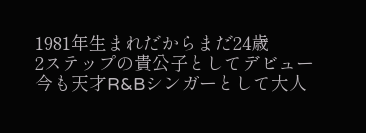1981年生まれだからまだ24歳
2ステップの貴公子としてデビュー
今も天才R&Bシンガーとして大人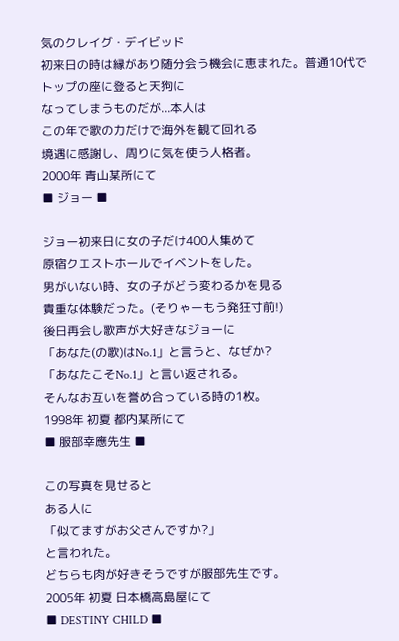気のクレイグ・デイビッド
初来日の時は縁があり随分会う機会に恵まれた。普通10代でトップの座に登ると天狗に
なってしまうものだが...本人は
この年で歌の力だけで海外を観て回れる
境遇に感謝し、周りに気を使う人格者。
2000年 青山某所にて
■ ジョー ■

ジョー初来日に女の子だけ400人集めて
原宿クエストホールでイベントをした。
男がいない時、女の子がどう変わるかを見る
貴重な体験だった。(そりゃーもう発狂寸前!)
後日再会し歌声が大好きなジョーに
「あなた(の歌)はNo.1」と言うと、なぜか?
「あなたこそNo.1」と言い返される。
そんなお互いを誉め合っている時の1枚。
1998年 初夏 都内某所にて
■ 服部幸應先生 ■

この写真を見せると
ある人に
「似てますがお父さんですか?」
と言われた。
どちらも肉が好きそうですが服部先生です。
2005年 初夏 日本橋高島屋にて
■ DESTINY CHILD ■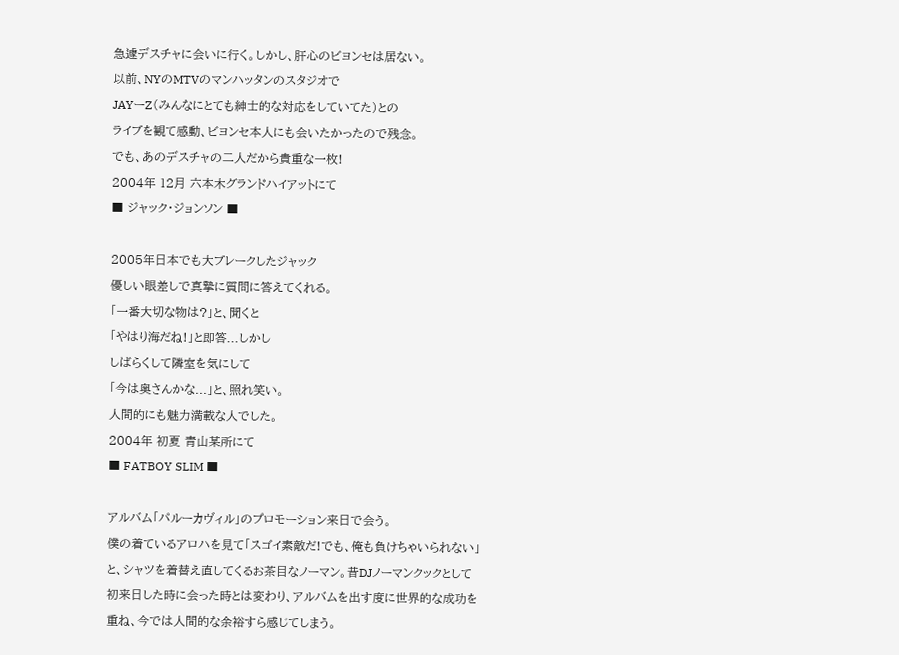急遽デスチャに会いに行く。しかし、肝心のビヨンセは居ない。
以前、NYのMTVのマンハッタンのスタジオで
JAYーZ(みんなにとても紳士的な対応をしていてた)との
ライブを観て感動、ビヨンセ本人にも会いたかったので残念。
でも、あのデスチャの二人だから貴重な一枚!
2004年 12月 六本木グランドハイアットにて
■ ジャック・ジョンソン ■

2005年日本でも大ブレークしたジャック
優しい眼差しで真摯に質問に答えてくれる。
「一番大切な物は?」と、聞くと
「やはり海だね!」と即答...しかし
しばらくして隣室を気にして
「今は奥さんかな...」と、照れ笑い。
人間的にも魅力満載な人でした。
2004年 初夏 青山某所にて
■ FATBOY SLIM ■

アルバム「パルーカヴィル」のプロモーション来日で会う。
僕の着ているアロハを見て「スゴイ素敵だ!でも、俺も負けちゃいられない」
と、シャツを着替え直してくるお茶目なノーマン。昔DJノーマンクックとして
初来日した時に会った時とは変わり、アルバムを出す度に世界的な成功を
重ね、今では人間的な余裕すら感じてしまう。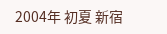2004年 初夏 新宿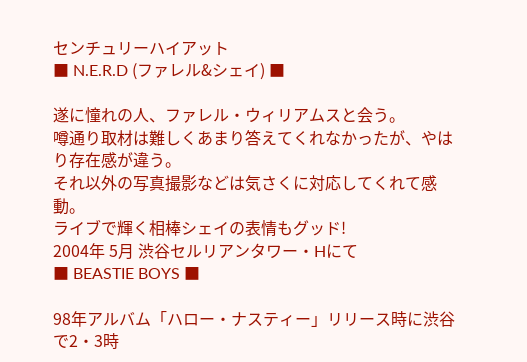センチュリーハイアット
■ N.E.R.D (ファレル&シェイ) ■

遂に憧れの人、ファレル・ウィリアムスと会う。
噂通り取材は難しくあまり答えてくれなかったが、やはり存在感が違う。
それ以外の写真撮影などは気さくに対応してくれて感動。
ライブで輝く相棒シェイの表情もグッド!
2004年 5月 渋谷セルリアンタワー・Hにて
■ BEASTIE BOYS ■

98年アルバム「ハロー・ナスティー」リリース時に渋谷で2・3時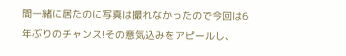間一緒に居たのに写真は撮れなかったので今回は6年ぶりのチャンス!その意気込みをアピールし、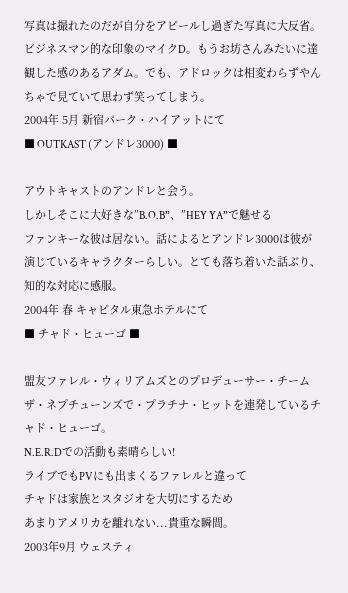写真は撮れたのだが自分をアピールし過ぎた写真に大反省。ビジネスマン的な印象のマイクD。もうお坊さんみたいに達観した感のあるアダム。でも、アドロックは相変わらずやんちゃで見ていて思わず笑ってしまう。
2004年 5月 新宿パーク・ハイアットにて
■ OUTKAST (アンドレ3000) ■

アウトキャストのアンドレと会う。
しかしそこに大好きな”B.O.B”、”HEY YA”で魅せる
ファンキーな彼は居ない。話によるとアンドレ3000は彼が
演じているキャラクターらしい。とても落ち着いた話ぶり、
知的な対応に感服。
2004年 春 キャピタル東急ホテルにて
■ チャド・ヒューゴ ■

盟友ファレル・ウィリアムズとのプロデューサー・チームザ・ネプチューンズで・プラチナ・ヒットを連発しているチャド・ヒューゴ。
N.E.R.Dでの活動も素晴らしい!
ライブでもPVにも出まくるファレルと違って
チャドは家族とスタジオを大切にするため
あまりアメリカを離れない...貴重な瞬間。
2003年9月 ウェスティ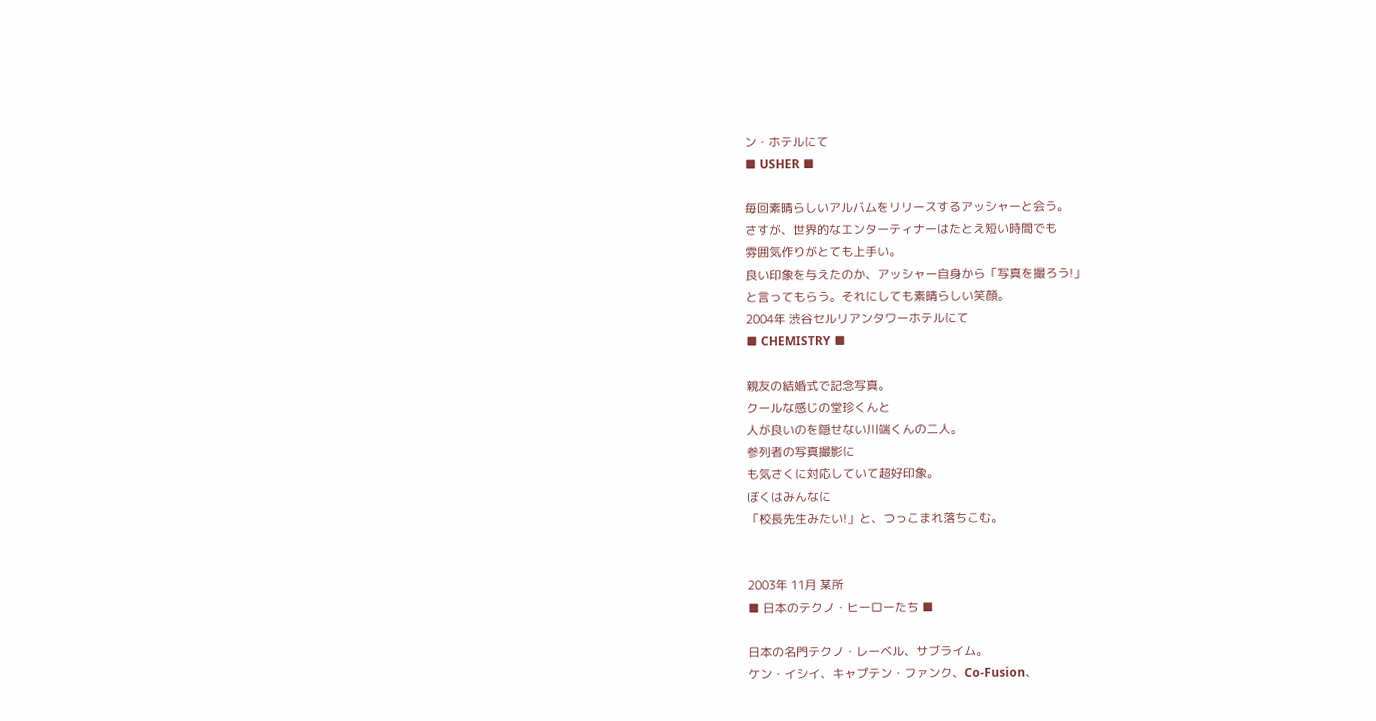ン・ホテルにて
■ USHER ■

毎回素晴らしいアルバムをリリースするアッシャーと会う。
さすが、世界的なエンターティナーはたとえ短い時間でも
雰囲気作りがとても上手い。
良い印象を与えたのか、アッシャー自身から「写真を撮ろう!」
と言ってもらう。それにしても素晴らしい笑顔。
2004年 渋谷セルリアンタワーホテルにて
■ CHEMISTRY ■

親友の結婚式で記念写真。
クールな感じの堂珍くんと
人が良いのを隠せない川端くんの二人。
参列者の写真撮影に
も気さくに対応していて超好印象。
ぼくはみんなに
「校長先生みたい!」と、つっこまれ落ちこむ。


2003年 11月 某所
■ 日本のテクノ・ヒーローたち ■

日本の名門テクノ・レーベル、サブライム。
ケン・イシイ、キャプテン・ファンク、Co-Fusion、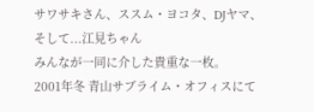サワサキさん、ススム・ヨコタ、DJヤマ、
そして...江見ちゃん
みんなが一同に介した貴重な一枚。
2001年冬 青山サブライム・オフィスにて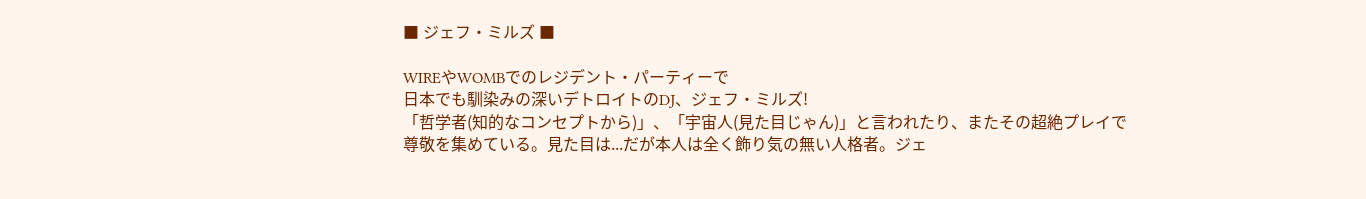■ ジェフ・ミルズ ■

WIREやWOMBでのレジデント・パーティーで
日本でも馴染みの深いデトロイトのDJ、ジェフ・ミルズ!
「哲学者(知的なコンセプトから)」、「宇宙人(見た目じゃん)」と言われたり、またその超絶プレイで尊敬を集めている。見た目は...だが本人は全く飾り気の無い人格者。ジェ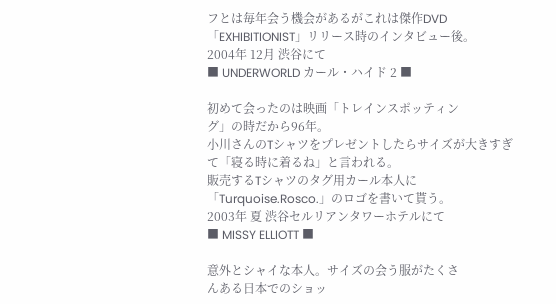フとは毎年会う機会があるがこれは傑作DVD「EXHIBITIONIST」リリース時のインタビュー後。
2004年 12月 渋谷にて
■ UNDERWORLD カール・ハイド 2 ■

初めて会ったのは映画「トレインスポッティン
グ」の時だから96年。
小川さんのTシャツをプレゼントしたらサイズが大きすぎて「寝る時に着るね」と言われる。
販売するTシャツのタグ用カール本人に
「Turquoise.Rosco.」のロゴを書いて貰う。
2003年 夏 渋谷セルリアンタワーホテルにて
■ MISSY ELLIOTT ■

意外とシャイな本人。サイズの会う服がたくさ
んある日本でのショッ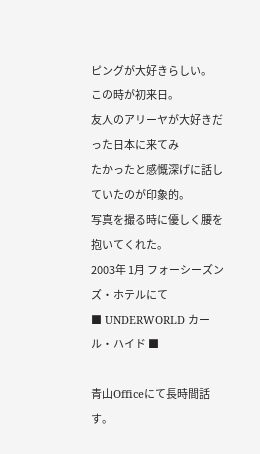ピングが大好きらしい。
この時が初来日。
友人のアリーヤが大好きだった日本に来てみ
たかったと感慨深げに話していたのが印象的。
写真を撮る時に優しく腰を抱いてくれた。
2003年 1月 フォーシーズンズ・ホテルにて
■ UNDERWORLD カール・ハイド ■

青山Officeにて長時間話す。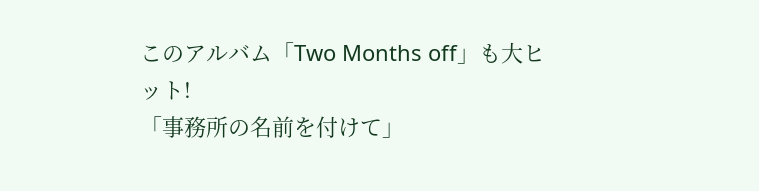このアルバム「Two Months off」も大ヒット!
「事務所の名前を付けて」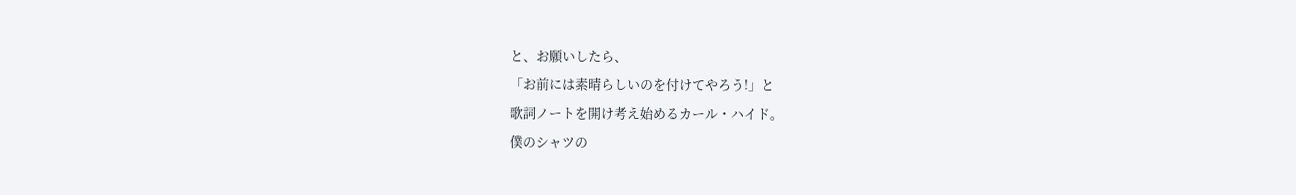と、お願いしたら、
「お前には素晴らしいのを付けてやろう!」と
歌詞ノートを開け考え始めるカール・ハイド。
僕のシャツの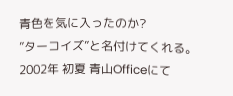青色を気に入ったのか?
”ターコイズ”と名付けてくれる。
2002年 初夏 青山Officeにて